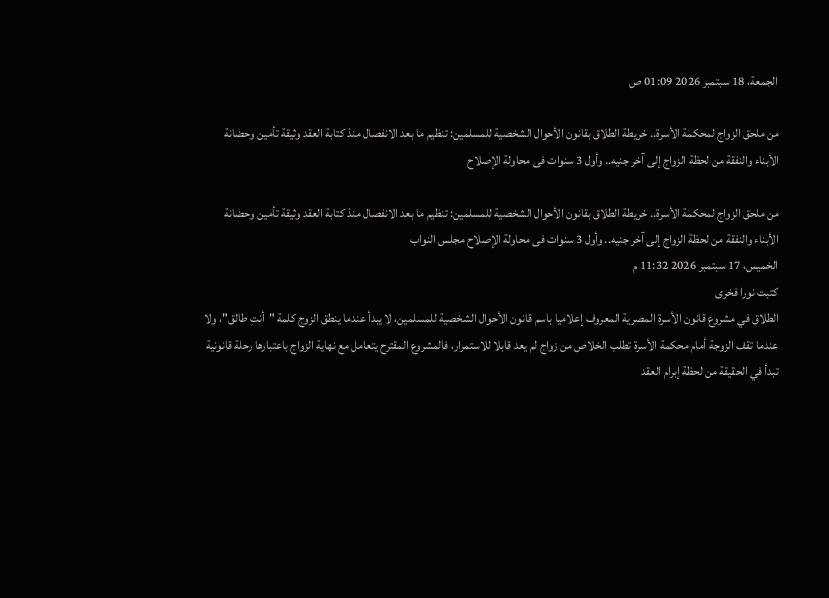الجمعة، 18 سبتمبر 2026 01:09 ص

من ملحق الزواج لمحكمة الأسرة.. خريطة الطلاق بقانون الأحوال الشخصية للمسلمين: تنظيم ما بعد الانفصال منذ كتابة العقد وثيقة تأمين وحضانة الأبناء والنفقة من لحظة الزواج إلى آخر جنيه.. وأول 3 سنوات فى محاولة الإصلاح

من ملحق الزواج لمحكمة الأسرة.. خريطة الطلاق بقانون الأحوال الشخصية للمسلمين: تنظيم ما بعد الانفصال منذ كتابة العقد وثيقة تأمين وحضانة الأبناء والنفقة من لحظة الزواج إلى آخر جنيه.. وأول 3 سنوات فى محاولة الإصلاح مجلس النواب
الخميس، 17 سبتمبر 2026 11:32 م
كتبت نورا فخرى
الطلاق في مشروع قانون الأسرة المصرية المعروف إعلاميا باسم قانون الأحوال الشخصية للمسلمين، لا يبدأ عندما ينطق الزوج كلمة "أنتِ طالق"، ولا عندما تقف الزوجة أمام محكمة الأسرة تطلب الخلاص من زواج لم يعد قابلا للاستمرار، فالمشروع المقترح يتعامل مع نهاية الزواج باعتبارها رحلة قانونية تبدأ في الحقيقة من لحظة إبرام العقد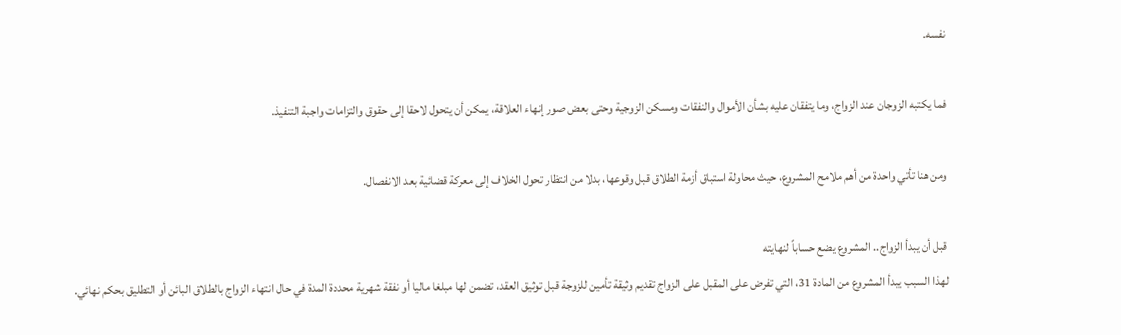نفسه.

فما يكتبه الزوجان عند الزواج، وما يتفقان عليه بشأن الأموال والنفقات ومسكن الزوجية وحتى بعض صور إنهاء العلاقة، يمكن أن يتحول لاحقا إلى حقوق والتزامات واجبة التنفيذ.

ومن هنا تأتي واحدة من أهم ملامح المشروع، حيث محاولة استباق أزمة الطلاق قبل وقوعها، بدلا من انتظار تحول الخلاف إلى معركة قضائية بعد الانفصال.

قبل أن يبدأ الزواج.. المشروع يضع حساباً لنهايته
لهذا السبب يبدأ المشروع من المادة 31، التي تفرض على المقبل على الزواج تقديم وثيقة تأمين للزوجة قبل توثيق العقد، تضمن لها مبلغا ماليا أو نفقة شهرية محددة المدة في حال انتهاء الزواج بالطلاق البائن أو التطليق بحكم نهائي.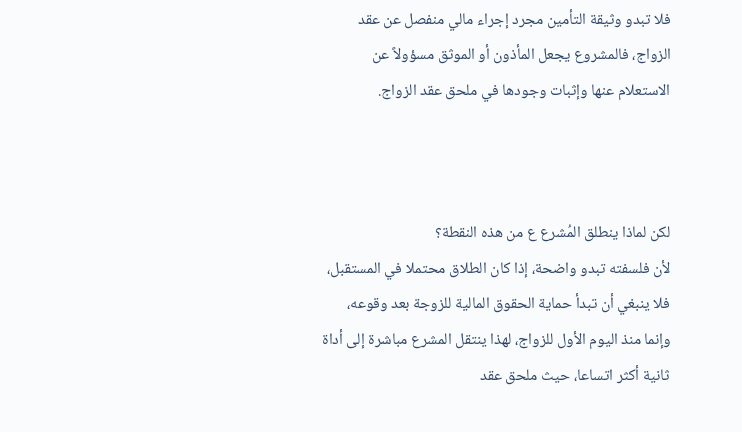فلا تبدو وثيقة التأمين مجرد إجراء مالي منفصل عن عقد الزواج، فالمشروع يجعل المأذون أو الموثق مسؤولاً عن الاستعلام عنها وإثبات وجودها في ملحق عقد الزواج.



لكن لماذا ينطلق المُشرع ع من هذه النقطة؟
لأن فلسفته تبدو واضحة، إذا كان الطلاق محتملا في المستقبل، فلا ينبغي أن تبدأ حماية الحقوق المالية للزوجة بعد وقوعه، وإنما منذ اليوم الأول للزواج، لهذا ينتقل المشرع مباشرة إلى أداة ثانية أكثر اتساعا، حيث ملحق عقد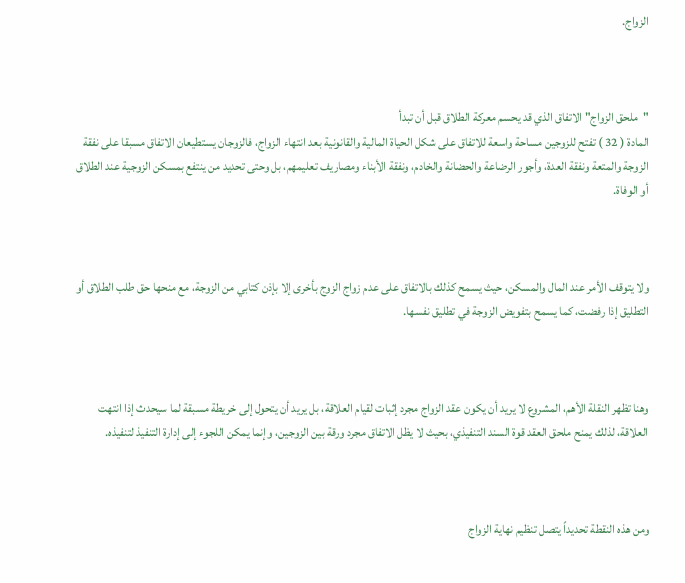الزواج.



"ملحق الزواج" الاتفاق الذي قد يحسم معركة الطلاق قبل أن تبدأ
المادة ( 32 ) تفتح للزوجين مساحة واسعة للاتفاق على شكل الحياة المالية والقانونية بعد انتهاء الزواج، فالزوجان يستطيعان الاتفاق مسبقا على نفقة الزوجة والمتعة ونفقة العدة، وأجور الرضاعة والحضانة والخادم، ونفقة الأبناء ومصاريف تعليمهم، بل وحتى تحديد من ينتفع بمسكن الزوجية عند الطلاق أو الوفاة.



ولا يتوقف الأمر عند المال والمسكن، حيث يسمح كذلك بالاتفاق على عدم زواج الزوج بأخرى إلا بإذن كتابي من الزوجة، مع منحها حق طلب الطلاق أو التطليق إذا رفضت، كما يسمح بتفويض الزوجة في تطليق نفسها.



وهنا تظهر النقلة الأهم، المشروع لا يريد أن يكون عقد الزواج مجرد إثبات لقيام العلاقة، بل يريد أن يتحول إلى خريطة مسبقة لما سيحدث إذا انتهت العلاقة، لذلك يمنح ملحق العقد قوة السند التنفيذي، بحيث لا يظل الاتفاق مجرد ورقة بين الزوجين، وإنما يمكن اللجوء إلى إدارة التنفيذ لتنفيذه.



ومن هذه النقطة تحديداً يتصل تنظيم نهاية الزواج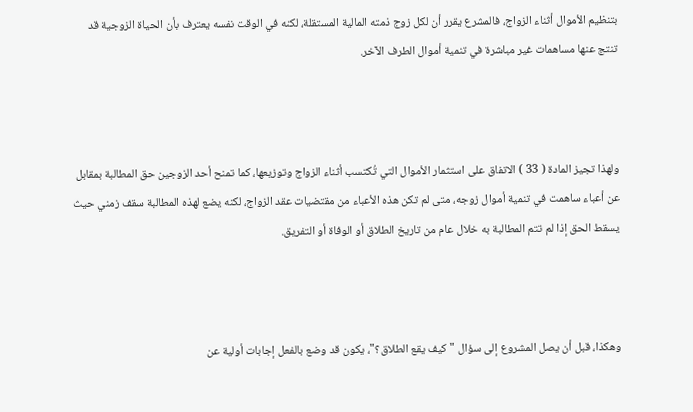بتنظيم الأموال أثناء الزواج، فالمشرع يقرر أن لكل زوج ذمته المالية المستقلة، لكنه في الوقت نفسه يعترف بأن الحياة الزوجية قد تنتج عنها مساهمات غير مباشرة في تنمية أموال الطرف الآخر.



ولهذا تجيز المادة ( 33 ) الاتفاق على استثمار الأموال التي تُكتسب أثناء الزواج وتوزيعها، كما تمنح أحد الزوجين حق المطالبة بمقابل عن أعباء ساهمت في تنمية أموال زوجه، متى لم تكن هذه الأعباء من مقتضيات عقد الزواج، لكنه يضع لهذه المطالبة سقف زمني حيث يسقط الحق إذا لم تتم المطالبة به خلال عام من تاريخ الطلاق أو الوفاة أو التفريق.



وهكذا، قبل أن يصل المشروع إلى سؤال "كيف يقع الطلاق؟"، يكون قد وضع بالفعل إجابات أولية عن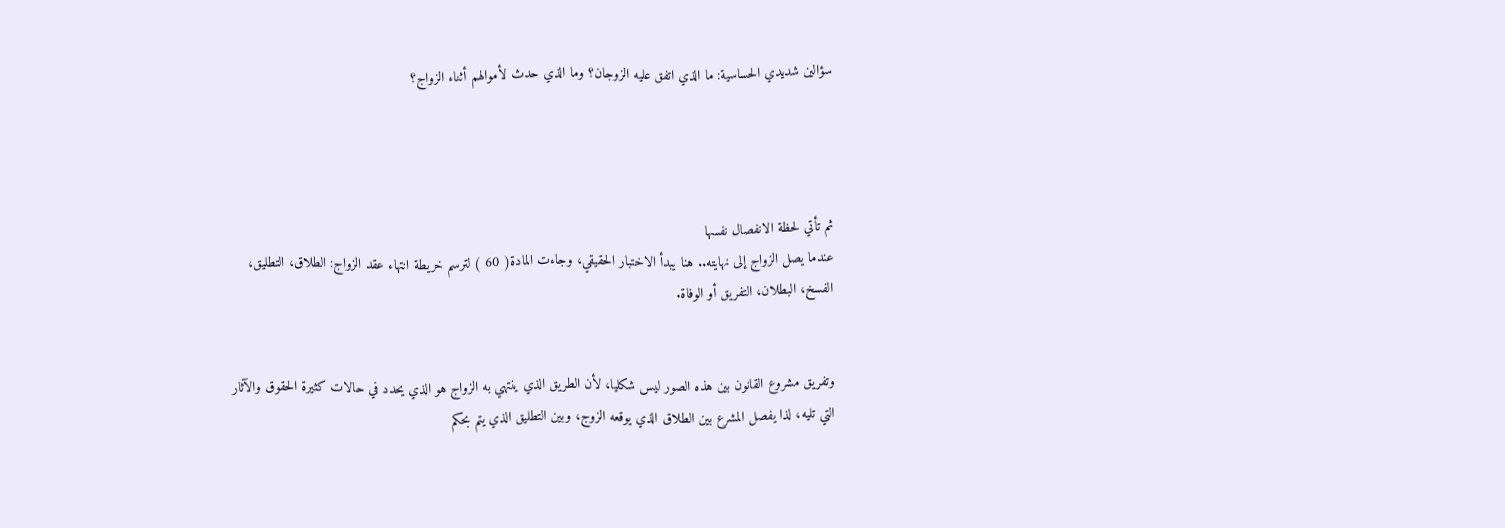سؤالين شديدي الحساسية: ما الذي اتفق عليه الزوجان؟ وما الذي حدث لأموالهم أثناء الزواج؟




ثم تأتي لحظة الانفصال نفسها
عندما يصل الزواج إلى نهايته.. هنا يبدأ الاختبار الحقيقي، وجاءت المادة( 60 ) لترسم خريطة انتهاء عقد الزواج: الطلاق، التطليق، الفسخ، البطلان، التفريق أو الوفاة.


وتفريق مشروع القانون بين هذه الصور ليس شكليا، لأن الطريق الذي ينتهي به الزواج هو الذي يحدد في حالات كثيرة الحقوق والآثار التي تليه، لذا يفصل المشرع بين الطلاق الذي يوقعه الزوج، وبين التطليق الذي يتم بحكم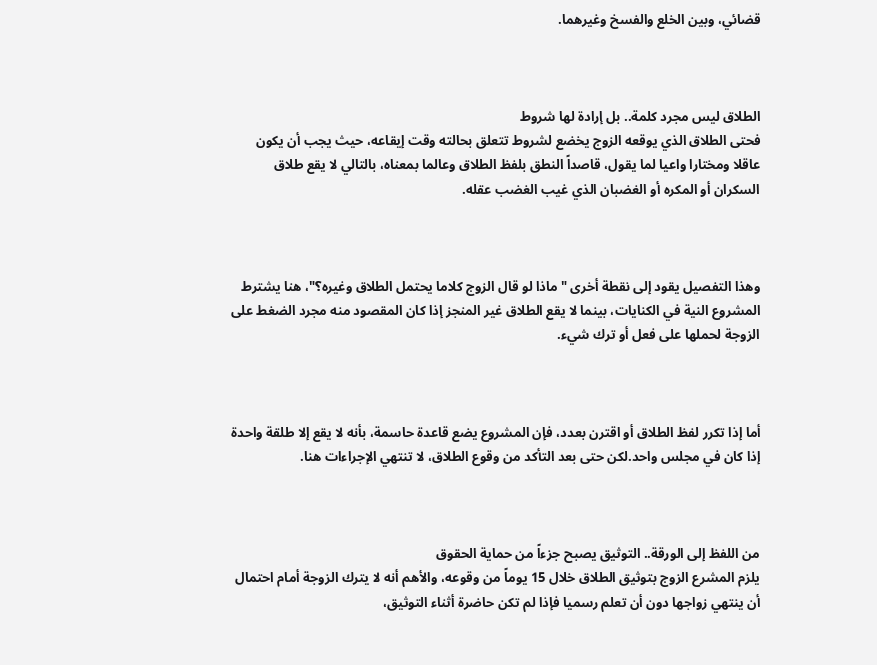قضائي، وبين الخلع والفسخ وغيرهما.



الطلاق ليس مجرد كلمة.. بل إرادة لها شروط
فحتى الطلاق الذي يوقعه الزوج يخضع لشروط تتعلق بحالته وقت إيقاعه، حيث يجب أن يكون عاقلا ومختارا واعيا لما يقول، قاصداً النطق بلفظ الطلاق وعالما بمعناه، بالتالي لا يقع طلاق السكران أو المكره أو الغضبان الذي غيب الغضب عقله.



وهذا التفصيل يقود إلى نقطة أخرى "ماذا لو قال الزوج كلاما يحتمل الطلاق وغيره؟"، هنا يشترط المشروع النية في الكنايات، بينما لا يقع الطلاق غير المنجز إذا كان المقصود منه مجرد الضغط على الزوجة لحملها على فعل أو ترك شيء.



أما إذا تكرر لفظ الطلاق أو اقترن بعدد، فإن المشروع يضع قاعدة حاسمة، بأنه لا يقع إلا طلقة واحدة إذا كان في مجلس واحد.لكن حتى بعد التأكد من وقوع الطلاق، لا تنتهي الإجراءات هنا.



من اللفظ إلى الورقة.. التوثيق يصبح جزءاً من حماية الحقوق
يلزم المشرع الزوج بتوثيق الطلاق خلال 15 يوماً من وقوعه، والأهم أنه لا يترك الزوجة أمام احتمال أن ينتهي زواجها دون أن تعلم رسميا فإذا لم تكن حاضرة أثناء التوثيق،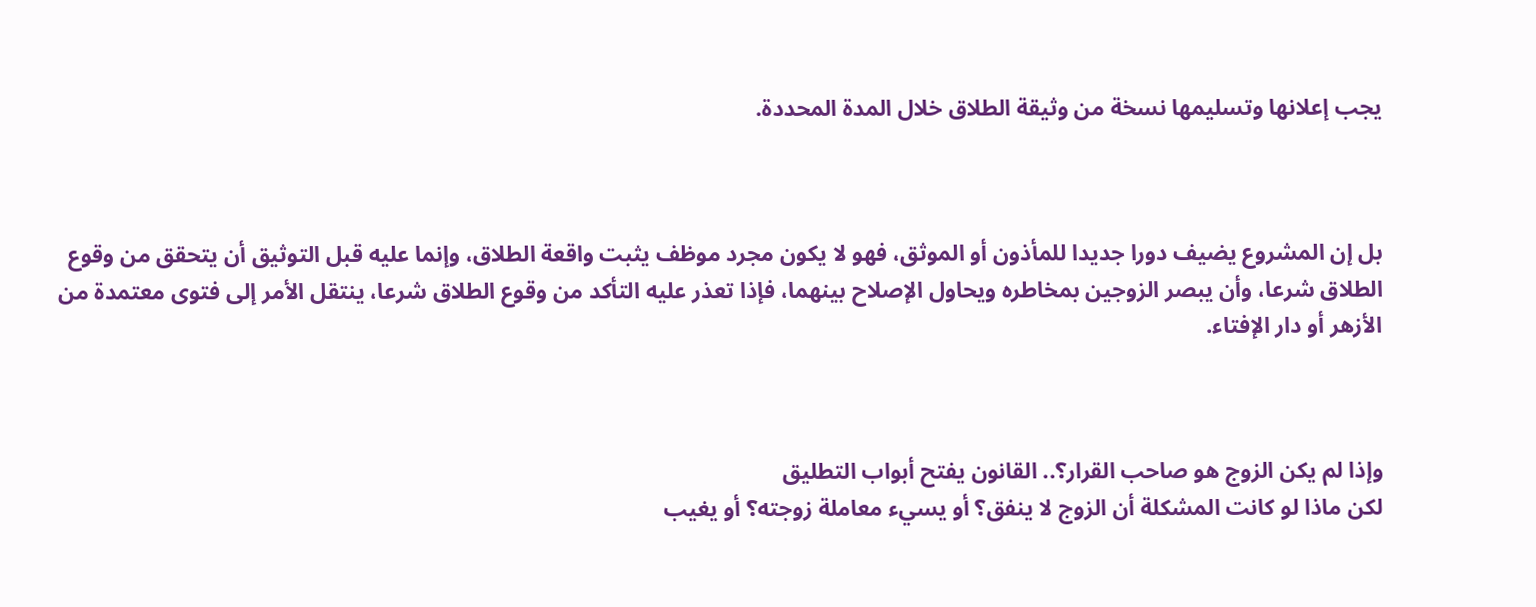يجب إعلانها وتسليمها نسخة من وثيقة الطلاق خلال المدة المحددة.



بل إن المشروع يضيف دورا جديدا للمأذون أو الموثق، فهو لا يكون مجرد موظف يثبت واقعة الطلاق، وإنما عليه قبل التوثيق أن يتحقق من وقوع الطلاق شرعا، وأن يبصر الزوجين بمخاطره ويحاول الإصلاح بينهما، فإذا تعذر عليه التأكد من وقوع الطلاق شرعا، ينتقل الأمر إلى فتوى معتمدة من الأزهر أو دار الإفتاء.



وإذا لم يكن الزوج هو صاحب القرار؟.. القانون يفتح أبواب التطليق
لكن ماذا لو كانت المشكلة أن الزوج لا ينفق؟ أو يسيء معاملة زوجته؟ أو يغيب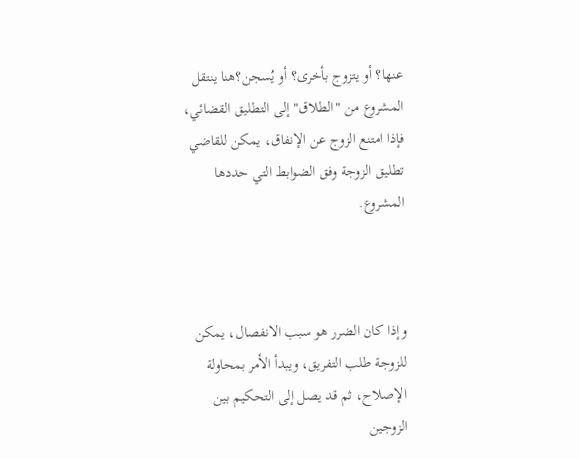عنها؟ أو يتزوج بأخرى؟ أو يُسجن؟هنا ينتقل المشروع من "الطلاق" إلى التطليق القضائي، فإذا امتنع الزوج عن الإنفاق، يمكن للقاضي تطليق الزوجة وفق الضوابط التي حددها المشروع.



وإذا كان الضرر هو سبب الانفصال، يمكن للزوجة طلب التفريق، ويبدأ الأمر بمحاولة الإصلاح، ثم قد يصل إلى التحكيم بين الزوجين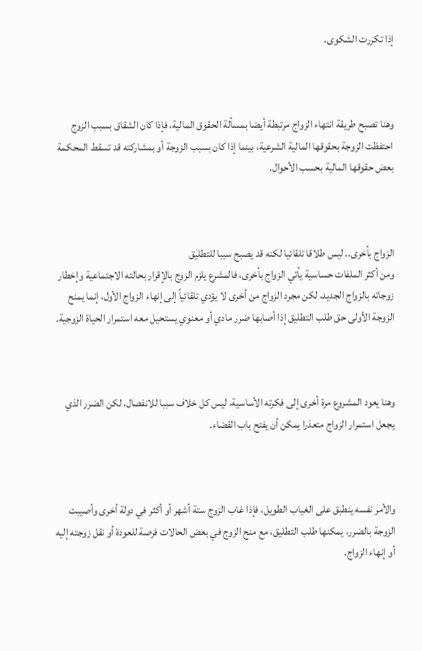إذا تكررت الشكوى.



وهنا تصبح طريقة انتهاء الزواج مرتبطة أيضا بمسألة الحقوق المالية، فإذا كان الشقاق بسبب الزوج احتفظت الزوجة بحقوقها المالية الشرعية، بينما إذا كان بسبب الزوجة أو بمشاركته قد تسقط المحكمة بعض حقوقها المالية بحسب الأحوال.



الزواج بأخرى.. ليس طلاقا تلقائيا لكنه قد يصبح سببا للتطليق
ومن أكثر الملفات حساسية يأتي الزواج بأخرى، فالمشرع يلزم الزوج بالإقرار بحالته الاجتماعية وإخطار زوجاته بالزواج الجديد، لكن مجرد الزواج من أخرى لا يؤدي تلقائياً إلى إنهاء الزواج الأول، إنما يمنح الزوجة الأولى حق طلب التطليق إذا أصابها ضرر مادي أو معنوي يستحيل معه استمرار الحياة الزوجية.



وهنا يعود المشروع مرة أخرى إلى فكرته الأساسية، ليس كل خلاف سببا للانفصال، لكن الضرر الذي يجعل استمرار الزواج متعذرا يمكن أن يفتح باب القضاء.



والأمر نفسه ينطبق على الغياب الطويل، فإذا غاب الزوج ستة أشهر أو أكثر في دولة أخرى وأصيبت الزوجة بالضرر، يمكنها طلب التطليق، مع منح الزوج في بعض الحالات فرصة للعودة أو نقل زوجته إليه أو إنهاء الزواج.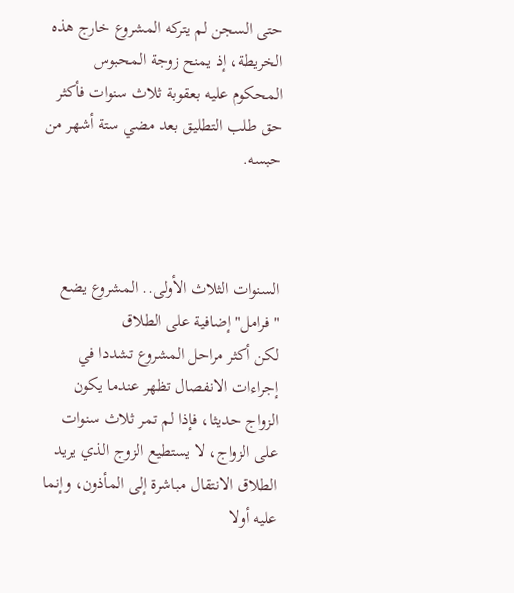حتى السجن لم يتركه المشروع خارج هذه الخريطة، إذ يمنح زوجة المحبوس المحكوم عليه بعقوبة ثلاث سنوات فأكثر حق طلب التطليق بعد مضي ستة أشهر من حبسه.



السنوات الثلاث الأولى.. المشروع يضع "فرامل" إضافية على الطلاق
لكن أكثر مراحل المشروع تشددا في إجراءات الانفصال تظهر عندما يكون الزواج حديثا، فإذا لم تمر ثلاث سنوات على الزواج، لا يستطيع الزوج الذي يريد الطلاق الانتقال مباشرة إلى المأذون، وإنما عليه أولا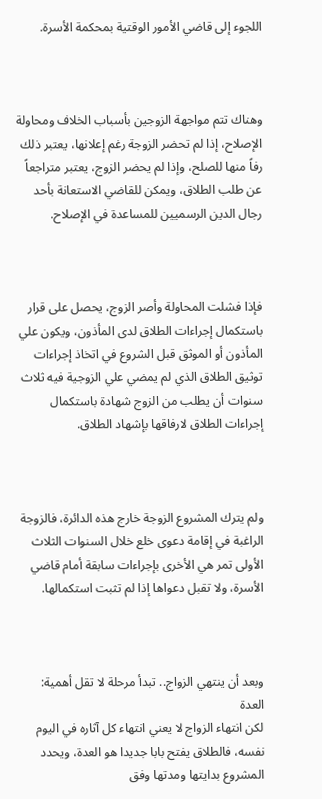اللجوء إلى قاضي الأمور الوقتية بمحكمة الأسرة.



وهناك تتم مواجهة الزوجين بأسباب الخلاف ومحاولة الإصلاح، إذا لم تحضر الزوجة رغم إعلانها، يعتبر ذلك رفاً منها للصلح، وإذا لم يحضر الزوج، يعتبر متراجعاً عن طلب الطلاق، ويمكن للقاضي الاستعانة بأحد رجال الدين الرسميين للمساعدة في الإصلاح.



فإذا فشلت المحاولة وأصر الزوج، يحصل على قرار باستكمال إجراءات الطلاق لدى المأذون، ويكون علي المأذون أو الموثق قبل الشروع في اتخاذ إجراءات توثيق الطلاق الذي لم يمضي علي الزوجية فيه ثلاث سنوات أن يطلب من الزوج شهادة باستكمال إجراءات الطلاق لارفاقها بإشهاد الطلاق.



ولم يترك المشروع الزوجة خارج هذه الدائرة، فالزوجة الراغبة في إقامة دعوى خلع خلال السنوات الثلاث الأولى تمر هي الأخرى بإجراءات سابقة أمام قاضي الأسرة، ولا تقبل دعواها إذا لم تثبت استكمالها.



وبعد أن ينتهي الزواج.. تبدأ مرحلة لا تقل أهمية: العدة
لكن انتهاء الزواج لا يعني انتهاء كل آثاره في اليوم نفسه، فالطلاق يفتح بابا جديدا هو العدة، ويحدد المشروع بدايتها ومدتها وفق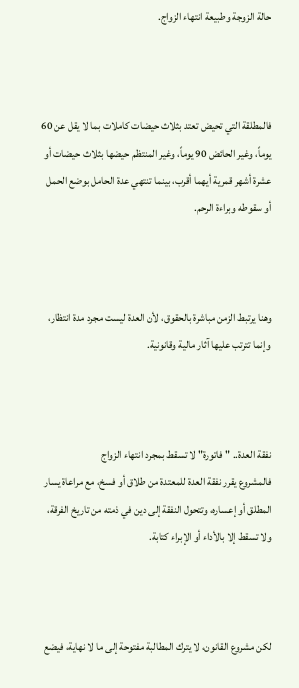حالة الزوجة وطبيعة انتهاء الزواج.



فالمطلقة التي تحيض تعتد بثلاث حيضات كاملات بما لا يقل عن 60 يوماً، وغير الحائض 90 يوماً، وغير المنتظم حيضها بثلاث حيضات أو عشرة أشهر قمرية أيهما أقرب، بينما تنتهي عدة الحامل بوضع الحمل أو سقوطه وبراءة الرحم.



وهنا يرتبط الزمن مباشرة بالحقوق، لأن العدة ليست مجرد مدة انتظار، وإنما تترتب عليها آثار مالية وقانونية.



نفقة العدة.. "فاتورة" لا تسقط بمجرد انتهاء الزواج
فالمشروع يقرر نفقة العدة للمعتدة من طلاق أو فسخ، مع مراعاة يسار المطلق أو إعساره، وتتحول النفقة إلى دين في ذمته من تاريخ الفرقة، ولا تسقط إلا بالأداء أو الإبراء كتابة.



لكن مشروع القانون، لا يترك المطالبة مفتوحة إلى ما لا نهاية، فيضع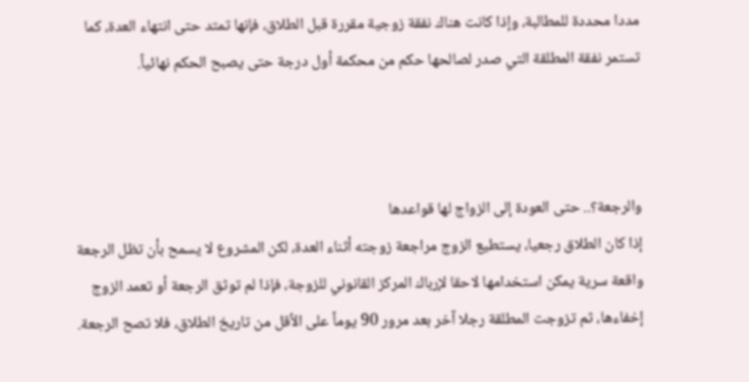مددا محددة للمطالبة، وإذا كانت هناك نفقة زوجية مقررة قبل الطلاق، فإنها تمتد حتى انتهاء العدة، كما تستمر نفقة المطلقة التي صدر لصالحها حكم من محكمة أول درجة حتى يصبح الحكم نهائياً.



والرجعة؟.. حتى العودة إلى الزواج لها قواعدها
إذا كان الطلاق رجعيا، يستطيع الزوج مراجعة زوجته أثناء العدة، لكن المشروع لا يسمح بأن تظل الرجعة واقعة سرية يمكن استخدامها لاحقا لإرباك المركز القانوني للزوجة، فإذا لم توثق الرجعة أو تعمد الزوج إخفاءها، ثم تزوجت المطلقة رجلا آخر بعد مرور 90 يوماً على الأقل من تاريخ الطلاق، فلا تصح الرجعة.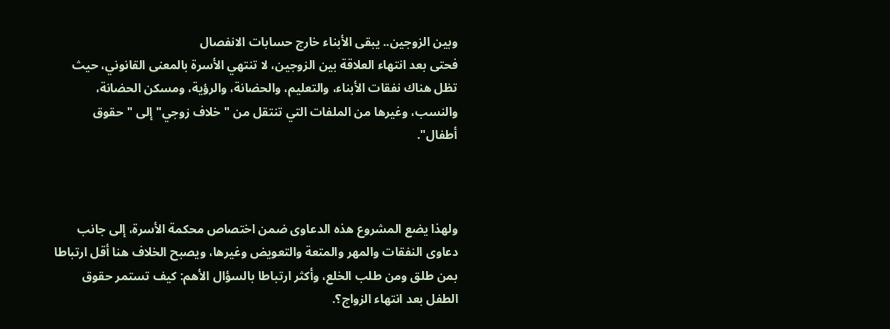وبين الزوجين.. يبقى الأبناء خارج حسابات الانفصال
فحتى بعد انتهاء العلاقة بين الزوجين، لا تنتهي الأسرة بالمعنى القانوني، حيث تظل هناك نفقات الأبناء، والتعليم، والحضانة، والرؤية، ومسكن الحضانة، والنسب، وغيرها من الملفات التي تنتقل من "خلاف زوجي" إلى "حقوق أطفال".



ولهذا يضع المشروع هذه الدعاوى ضمن اختصاص محكمة الأسرة، إلى جانب دعاوى النفقات والمهر والمتعة والتعويض وغيرها، ويصبح الخلاف هنا أقل ارتباطا بمن طلق ومن طلب الخلع، وأكثر ارتباطا بالسؤال الأهم: كيف تستمر حقوق الطفل بعد انتهاء الزواج؟.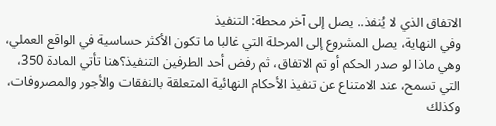الاتفاق الذي لا يُنفذ.. يصل إلى آخر محطة: التنفيذ
وفي النهاية، يصل المشروع إلى المرحلة التي غالبا ما تكون الأكثر حساسية في الواقع العملي، وهي ماذا لو صدر الحكم أو تم الاتفاق، ثم رفض أحد الطرفين التنفيذ؟هنا تأتي المادة 350، التي تسمح، عند الامتناع عن تنفيذ الأحكام النهائية المتعلقة بالنفقات والأجور والمصروفات، وكذلك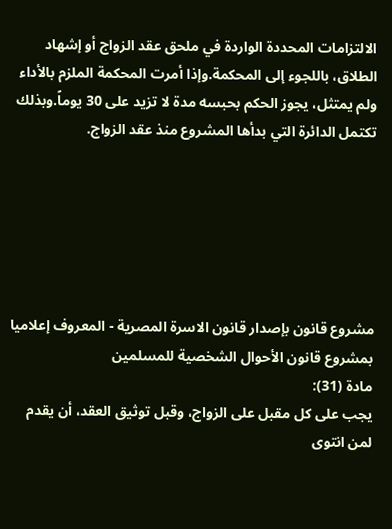الالتزامات المحددة الواردة في ملحق عقد الزواج أو إشهاد الطلاق، باللجوء إلى المحكمة.وإذا أمرت المحكمة الملزم بالأداء ولم يمتثل، يجوز الحكم بحبسه مدة لا تزيد على 30 يوماً.وبذلك تكتمل الدائرة التي بدأها المشروع منذ عقد الزواج.






مشروع قانون بإصدار قانون الاسرة المصرية - المعروف إعلاميا بمشروع قانون الأحوال الشخصية للمسلمين
مادة (31):
يجب على كل مقبل على الزواج، وقبل توثيق العقد، أن يقدم لمن انتوى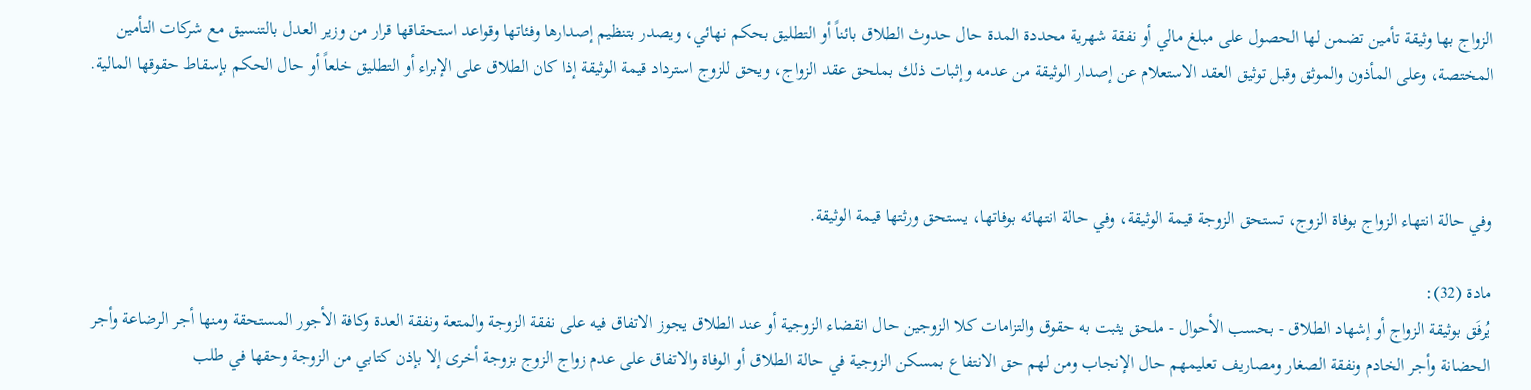الزواج بها وثيقة تأمين تضمن لها الحصول على مبلغ مالي أو نفقة شهرية محددة المدة حال حدوث الطلاق بائناً أو التطليق بحكم نهائي، ويصدر بتنظيم إصدارها وفئاتها وقواعد استحقاقها قرار من وزير العدل بالتنسيق مع شركات التأمين المختصة، وعلى المأذون والموثق وقبل توثيق العقد الاستعلام عن إصدار الوثيقة من عدمه وإثبات ذلك بملحق عقد الزواج، ويحق للزوج استرداد قيمة الوثيقة إذا كان الطلاق على الإبراء أو التطليق خلعاً أو حال الحكم بإسقاط حقوقها المالية.



وفي حالة انتهاء الزواج بوفاة الزوج، تستحق الزوجة قيمة الوثيقة، وفي حالة انتهائه بوفاتها، يستحق ورثتها قيمة الوثيقة.

مادة (32):
يُرفَق بوثيقة الزواج أو إشهاد الطلاق - بحسب الأحوال - ملحق يثبت به حقوق والتزامات كلا الزوجين حال انقضاء الزوجية أو عند الطلاق يجوز الاتفاق فيه على نفقة الزوجة والمتعة ونفقة العدة وكافة الأجور المستحقة ومنها أجر الرضاعة وأجر الحضانة وأجر الخادم ونفقة الصغار ومصاريف تعليمهم حال الإنجاب ومن لهم حق الانتفاع بمسكن الزوجية في حالة الطلاق أو الوفاة والاتفاق على عدم زواج الزوج بزوجة أخرى إلا بإذن كتابي من الزوجة وحقها في طلب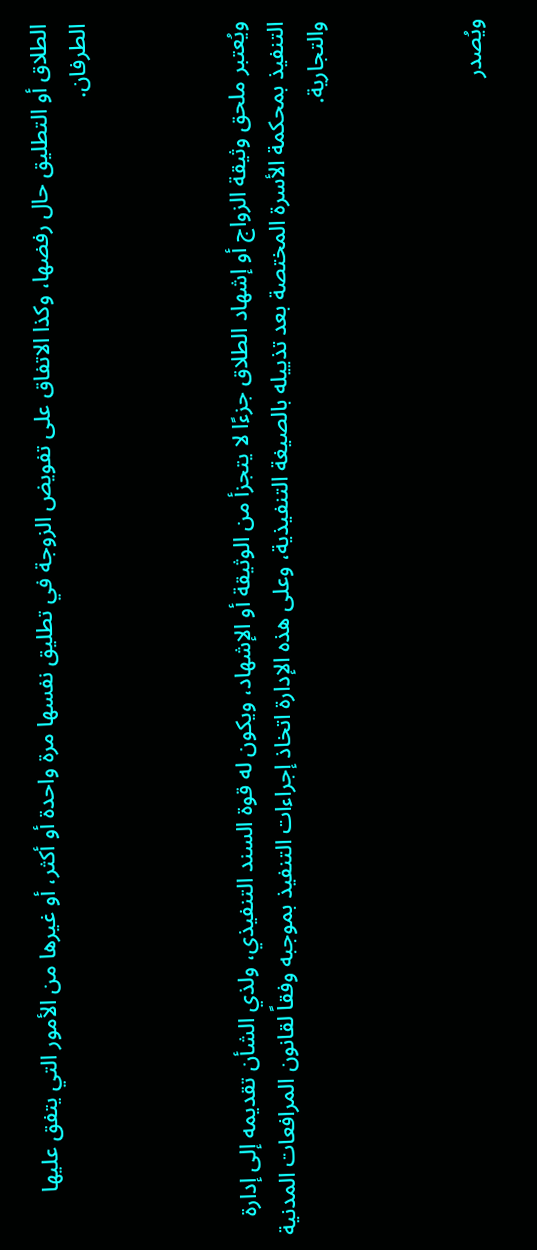الطلاق أو التطليق حال رفضها، وكذا الاتفاق على تفويض الزوجة في تطليق نفسها مرة واحدة أو أكثر، أو غيرها من الأمور التي يتفق عليها الطرفان.



ويُعتبر ملحق وثيقة الزواج أو إشهاد الطلاق جزءًا لا يتجزأ من الوثيقة أو الإشهاد، ويكون له قوة السند التنفيذي، ولذي الشأن تقديمه إلى إدارة التنفيذ بمحكمة الأسرة المختصة بعد تذييله بالصيغة التنفيذية، وعلى هذه الإدارة اتخاذ إجراءات التنفيذ بموجبه وفقاً لقانون المرافعات المدنية والتجارية.



ويُصدر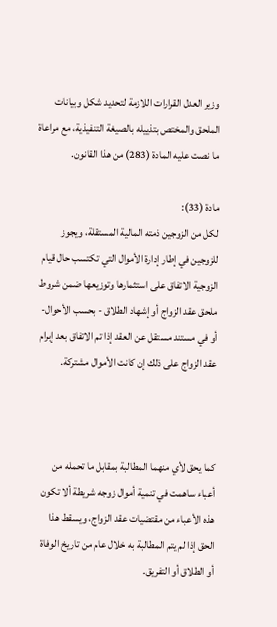وزير العدل القرارات اللازمة لتحديد شكل وبيانات الملحق والمختص بتذييله بالصيغة التنفيذية، مع مراعاة ما نصت عليه المادة (283) من هذا القانون.

مادة (33):
لكل من الزوجين ذمته المالية المستقلة، ويجوز للزوجين في إطار إدارة الأموال التي تكتسب حال قيام الزوجية الاتفاق على استثمارها وتوزيعها ضمن شروط ملحق عقد الزواج أو إشهاد الطلاق - بحسب الأحوال- أو في مستند مستقل عن العقد إذا تم الاتفاق بعد إبرام عقد الزواج على ذلك إن كانت الأموال مشتركة.



كما يحق لأي منهما المطالبة بمقابل ما تحمله من أعباء ساهمت في تنمية أموال زوجه شريطة ألا تكون هذه الأعباء من مقتضيات عقد الزواج، ويسقط هذا الحق إذا لم يتم المطالبة به خلال عام من تاريخ الوفاة أو الطلاق أو التفريق.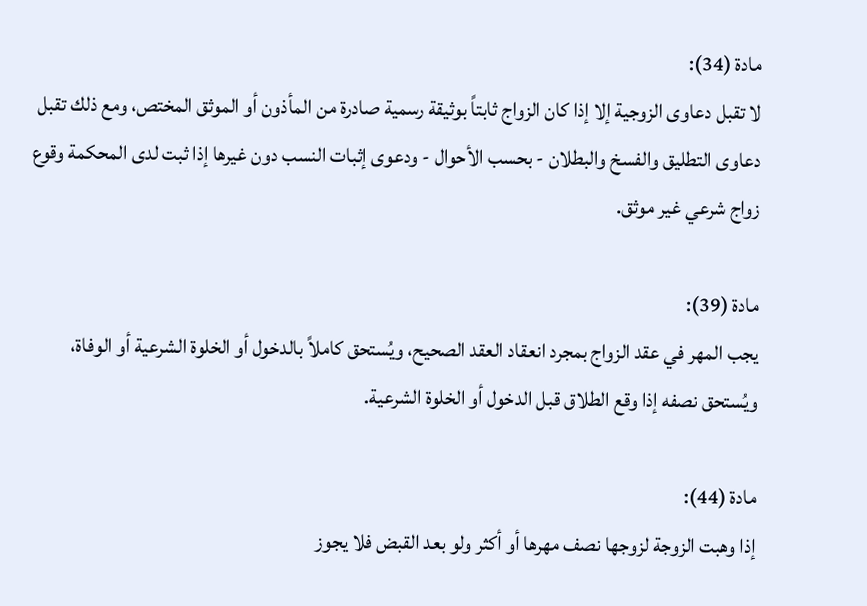مادة (34):
لا تقبل دعاوى الزوجية إلا إذا كان الزواج ثابتاً بوثيقة رسمية صادرة من المأذون أو الموثق المختص، ومع ذلك تقبل دعاوى التطليق والفسخ والبطلان - بحسب الأحوال - ودعوى إثبات النسب دون غيرها إذا ثبت لدى المحكمة وقوع زواج شرعي غير موثق.

مادة (39):
يجب المهر في عقد الزواج بمجرد انعقاد العقد الصحيح، ويُستحق كاملاً بالدخول أو الخلوة الشرعية أو الوفاة، ويُستحق نصفه إذا وقع الطلاق قبل الدخول أو الخلوة الشرعية.

مادة (44):
إذا وهبت الزوجة لزوجها نصف مهرها أو أكثر ولو بعد القبض فلا يجوز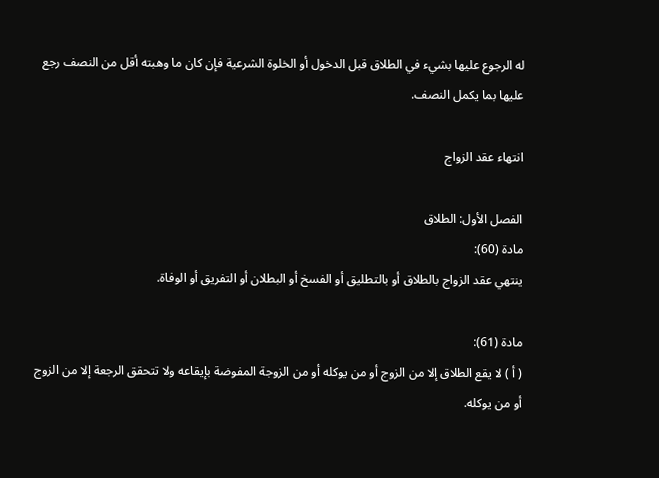له الرجوع عليها بشيء في الطلاق قبل الدخول أو الخلوة الشرعية فإن كان ما وهبته أقل من النصف رجع عليها بما يكمل النصف.

انتهاء عقد الزواج

الفصل الأول: الطلاق
مادة (60):
ينتهي عقد الزواج بالطلاق أو بالتطليق أو الفسخ أو البطلان أو التفريق أو الوفاة.

مادة (61):
( أ ) لا يقع الطلاق إلا من الزوج أو من يوكله أو من الزوجة المفوضة بإيقاعه ولا تتحقق الرجعة إلا من الزوج أو من يوكله.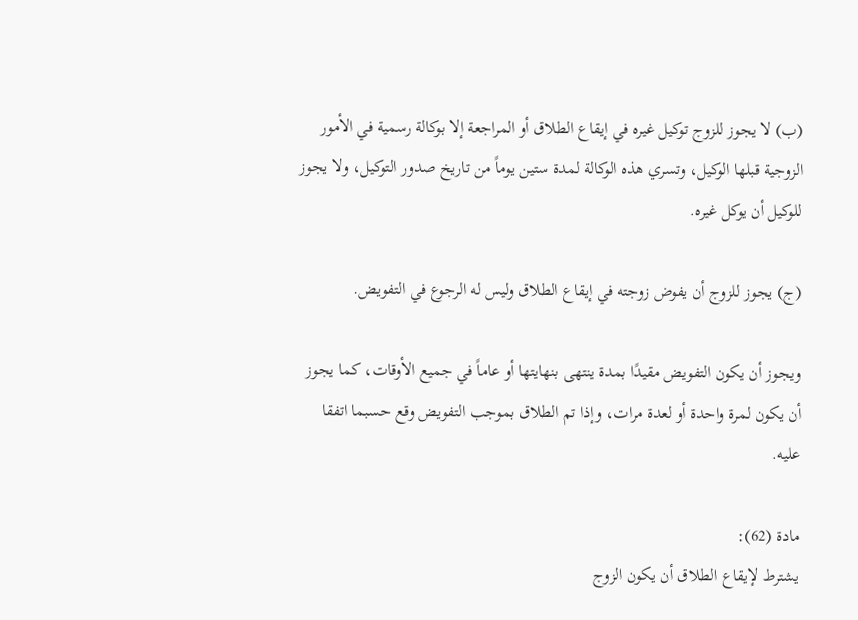(ب) لا يجوز للزوج توكيل غيره في إيقاع الطلاق أو المراجعة إلا بوكالة رسمية في الأمور الزوجية قبلها الوكيل، وتسري هذه الوكالة لمدة ستين يوماً من تاريخ صدور التوكيل، ولا يجوز للوكيل أن يوكل غيره.

(ج) يجوز للزوج أن يفوض زوجته في إيقاع الطلاق وليس له الرجوع في التفويض.

ويجوز أن يكون التفويض مقيدًا بمدة ينتهى بنهايتها أو عاماً في جميع الأوقات، كما يجوز أن يكون لمرة واحدة أو لعدة مرات، وإذا تم الطلاق بموجب التفويض وقع حسبما اتفقا عليه.

مادة (62):
يشترط لإيقاع الطلاق أن يكون الزوج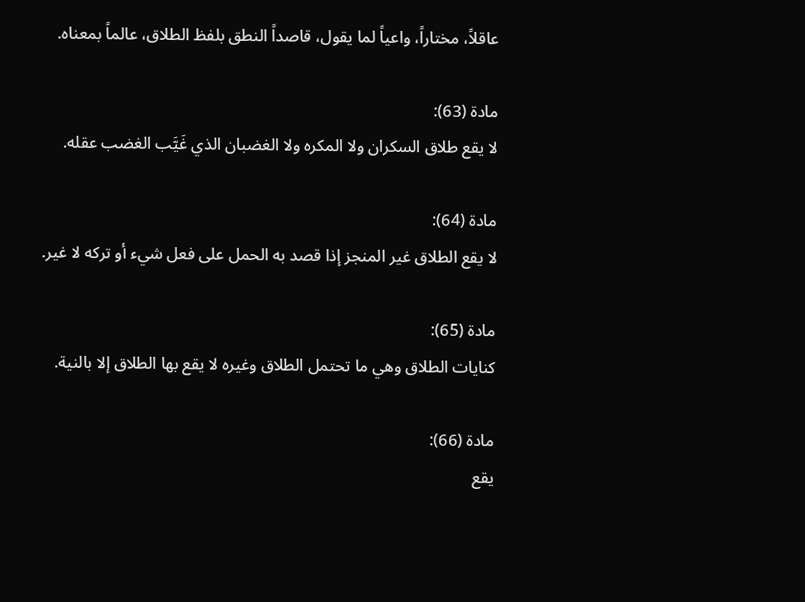عاقلاً، مختاراً، واعياً لما يقول، قاصداً النطق بلفظ الطلاق، عالماً بمعناه.

مادة (63):
لا يقع طلاق السكران ولا المكره ولا الغضبان الذي غَيَّب الغضب عقله.

مادة (64):
لا يقع الطلاق غير المنجز إذا قصد به الحمل على فعل شيء أو تركه لا غير.

مادة (65):
كنايات الطلاق وهي ما تحتمل الطلاق وغيره لا يقع بها الطلاق إلا بالنية.

مادة (66):
يقع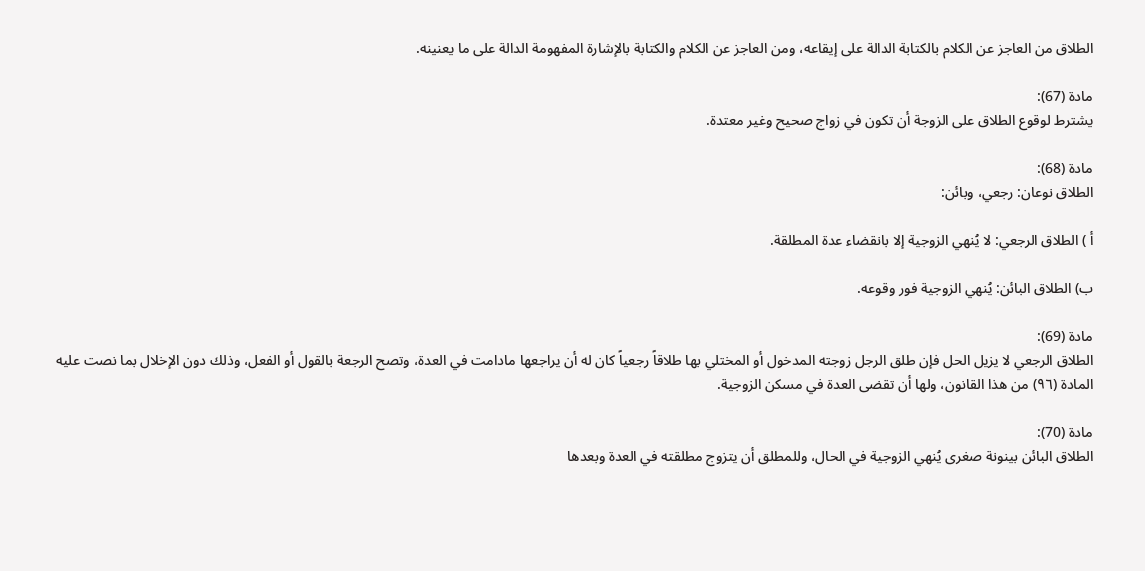الطلاق من العاجز عن الكلام بالكتابة الدالة على إيقاعه، ومن العاجز عن الكلام والكتابة بالإشارة المفهومة الدالة على ما يعنينه.

مادة (67):
يشترط لوقوع الطلاق على الزوجة أن تكون في زواج صحيح وغير معتدة.

مادة (68):
الطلاق نوعان: رجعي، وبائن:

أ ) الطلاق الرجعي: لا يُنهي الزوجية إلا بانقضاء عدة المطلقة.

ب) الطلاق البائن: يُنهي الزوجية فور وقوعه.

مادة (69):
الطلاق الرجعي لا يزيل الحل فإن طلق الرجل زوجته المدخول أو المختلي بها طلاقاً رجعياً كان له أن يراجعها مادامت في العدة، وتصح الرجعة بالقول أو الفعل، وذلك دون الإخلال بما نصت عليه المادة (٩٦) من هذا القانون، ولها أن تقضى العدة في مسكن الزوجية.

مادة (70):
الطلاق البائن بينونة صغرى يُنهي الزوجية في الحال، وللمطلق أن يتزوج مطلقته في العدة وبعدها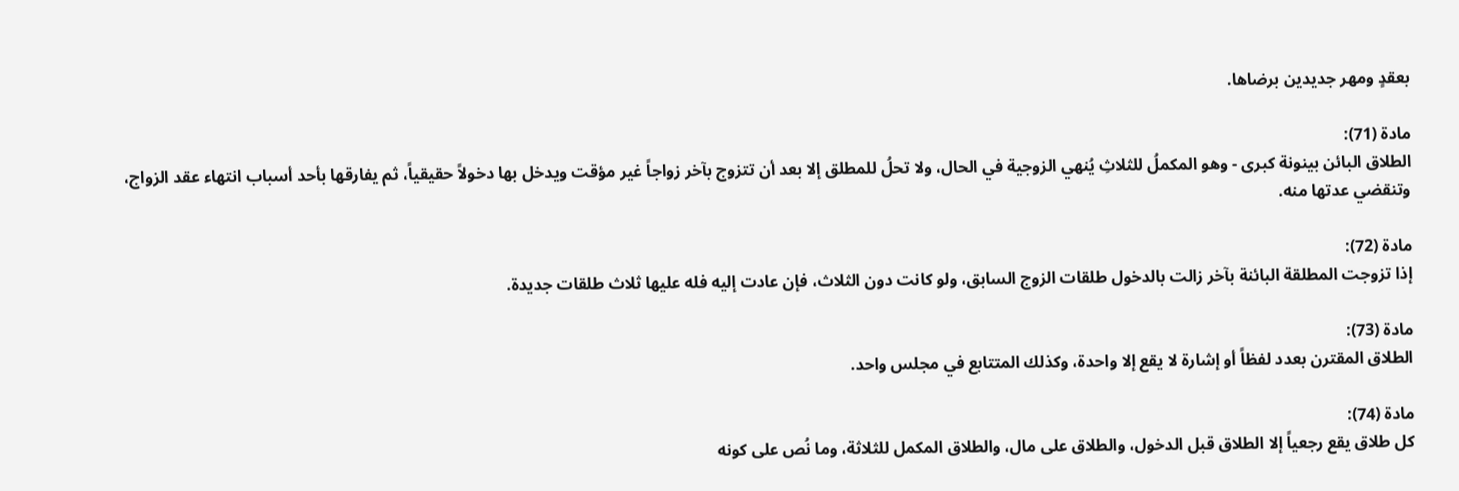بعقدٍ ومهر جديدين برضاها.

مادة (71):
الطلاق البائن بينونة كبرى - وهو المكملُ للثلاثِ يُنهي الزوجية في الحال، ولا تحلُ للمطلق إلا بعد أن تتزوج بآخر زواجاً غير مؤقت ويدخل بها دخولاً حقيقياً، ثم يفارقها بأحد أسباب انتهاء عقد الزواج، وتنقضي عدتها منه.

مادة (72):
إذا تزوجت المطلقة البائنة بآخر زالت بالدخول طلقات الزوج السابق، ولو كانت دون الثلاث، فإن عادت إليه فله عليها ثلاث طلقات جديدة.

مادة (73):
الطلاق المقترن بعدد لفظاً أو إشارة لا يقع إلا واحدة، وكذلك المتتابع في مجلس واحد.

مادة (74):
كل طلاق يقع رجعياً إلا الطلاق قبل الدخول، والطلاق على مال، والطلاق المكمل للثلاثة، وما نُص على كونه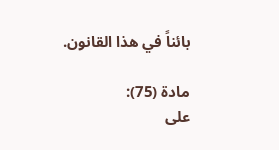بائناً في هذا القانون.

مادة (75):
على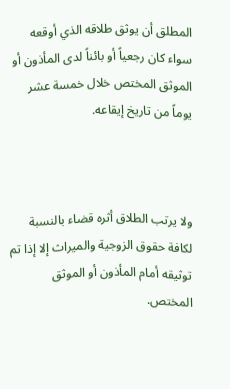المطلق أن يوثق طلاقه الذي أوقعه سواء كان رجعياً أو بائناً لدى المأذون أو الموثق المختص خلال خمسة عشر يوماً من تاريخ إيقاعه.



ولا يرتب الطلاق أثره قضاء بالنسبة لكافة حقوق الزوجية والميراث إلا إذا تم توثيقه أمام المأذون أو الموثق المختص.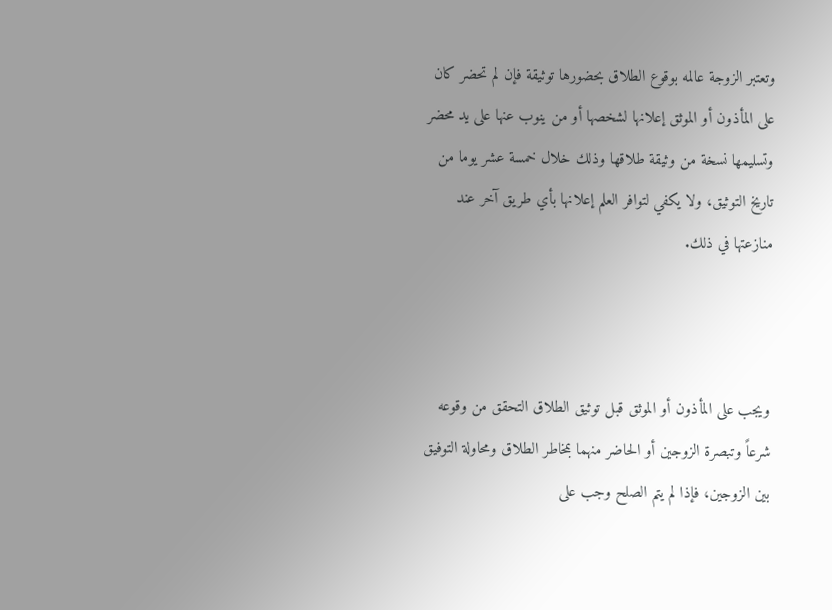وتعتبر الزوجة عالمه بوقوع الطلاق بحضورها توثيقة فإن لم تحضر كان على المأذون أو الموثق إعلانها لشخصها أو من ينوب عنها على يد محضر وتسليمها نسخة من وثيقة طلاقها وذلك خلال خمسة عشر يوما من تاريخ التوثيق، ولا يكفي لتوافر العلم إعلانها بأي طريق آخر عند منازعتها في ذلك.



ويجب على المأذون أو الموثق قبل توثيق الطلاق التحقق من وقوعه شرعاً وتبصرة الزوجين أو الحاضر منهما بمخاطر الطلاق ومحاولة التوفيق بين الزوجين، فإذا لم يتم الصلح وجب على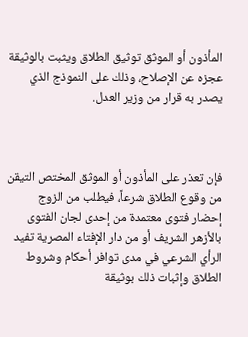المأذون أو الموثق توثيق الطلاق ويثبت بالوثيقة عجزه عن الإصلاح، وذلك على النموذج الذي يصدر به قرار من وزير العدل.



فإن تعذر على المأذون أو الموثق المختص التيقن من وقوع الطلاق شرعاً، فيطلب من الزوج إحضار فتوى معتمدة من إحدى لجان الفتوى بالأزهر الشريف أو من دار الإفتاء المصرية تفيد الرأي الشرعي في مدى توافر أحكام وشروط الطلاق وإثبات ذلك بوثيقة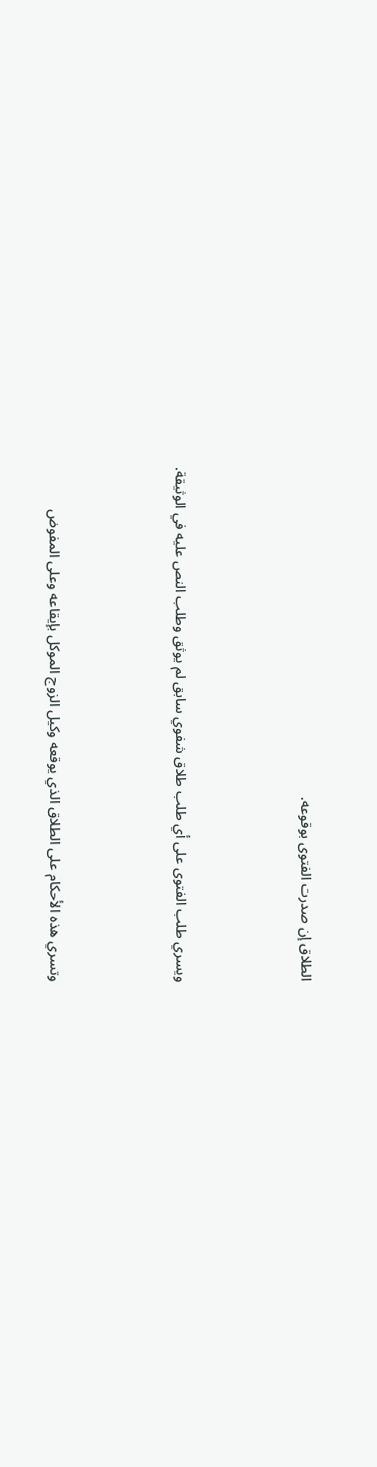الطلاق إن صدرت الفتوى بوقوعه.



ويسري طلب الفتوى على أي طلب طلاق شفوي سابق لم يوثق وطلب النص عليه في الوثيقة.



وتسري هذه الأحكام على الطلاق الذي يوقعه وكيل الزوج الموكل بإيقاعه وعلى المفوض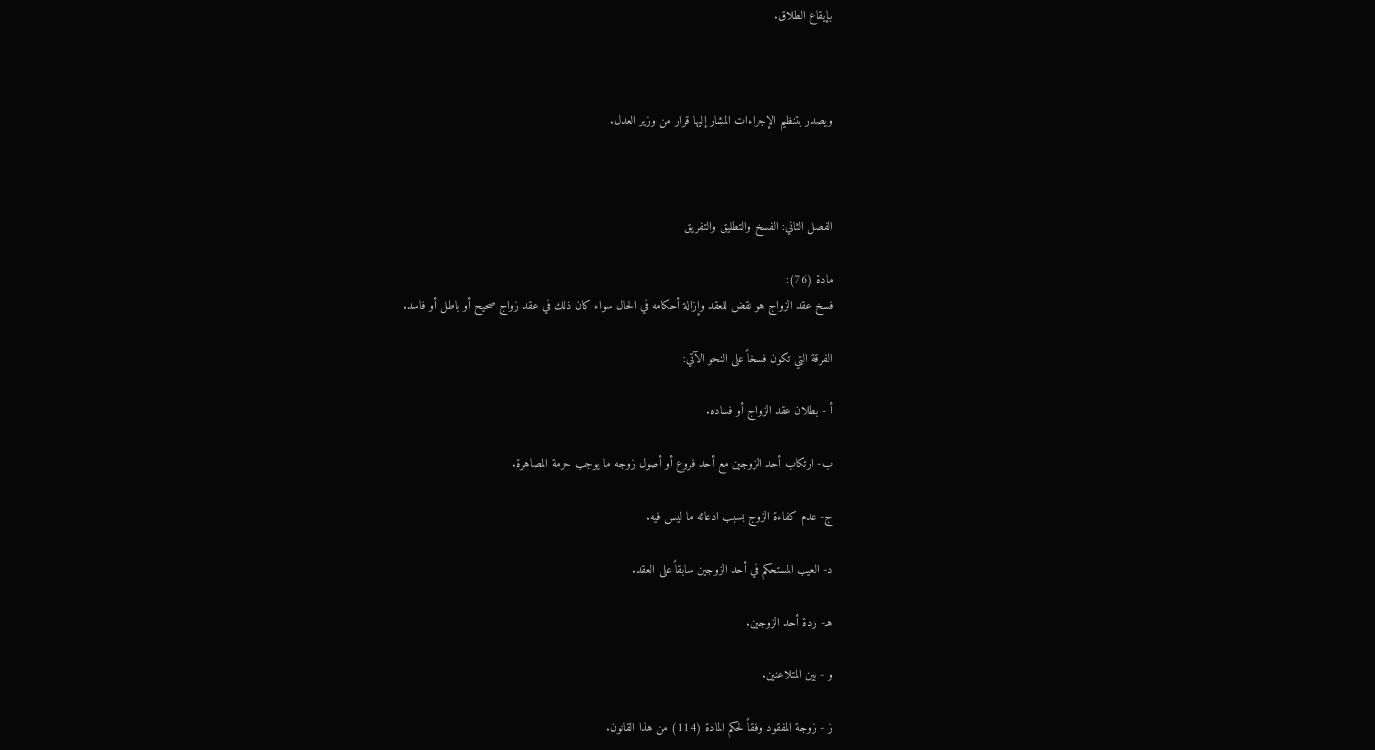بإيقاع الطلاق.



ويصدر بتنظيم الإجراءات المشار إليها قرار من وزير العدل.



الفصل الثاني: الفسخ والتطليق والتفريق

مادة (76):
فسخ عقد الزواج هو نقض للعقد وإزالة أحكامه في الحال سواء كان ذلك في عقد زواج صحيح أو باطل أو فاسد.

الفرقة التي تكون فسخاً على النحو الآتي:

أ - بطلان عقد الزواج أو فساده.

ب- ارتكاب أحد الزوجين مع أحد فروع أو أصول زوجه ما يوجب حرمة المصاهرة.

ج- عدم كفاءة الزوج بسبب ادعائه ما ليس فيه.

د- العيب المستحكم في أحد الزوجين سابقاً على العقد.

هـ- ردة أحد الزوجين.

و - بين المتلاعنين.

ز - زوجة المفقود وفقاً لحكم المادة (114) من هذا القانون.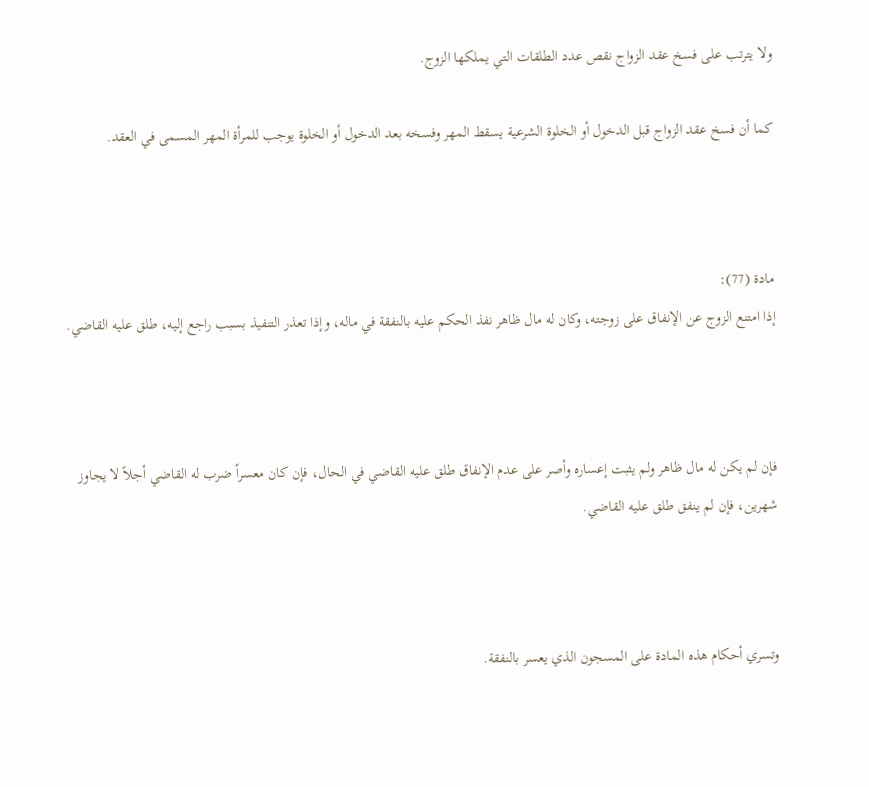ولا يترتب على فسخ عقد الزواج نقص عدد الطلقات التي يملكها الزوج.

كما أن فسخ عقد الزواج قبل الدخول أو الخلوة الشرعية يسقط المهر وفسخه بعد الدخول أو الخلوة يوجب للمرأة المهر المسمى في العقد.



مادة (77):
إذا امتنع الزوج عن الإنفاق على زوجته، وكان له مال ظاهر نفذ الحكم عليه بالنفقة في ماله، وإذا تعذر التنفيذ بسبب راجع إليه، طلق عليه القاضي.



فإن لم يكن له مال ظاهر ولم يثبت إعساره وأصر على عدم الإنفاق طلق عليه القاضي في الحال، فإن كان معسراً ضرب له القاضي أجلاً لا يجاوز شهرين، فإن لم ينفق طلق عليه القاضي.



وتسري أحكام هذه المادة على المسجون الذي يعسر بالنفقة.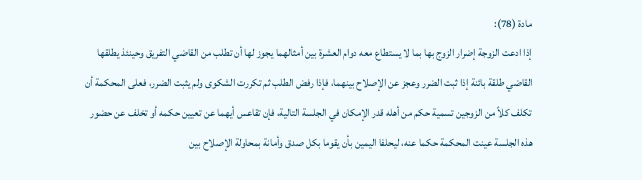مادة (78):
إذا ادعت الزوجة إضرار الزوج بها بما لا يستطاع معه دوام العشرة بين أمثالهما يجوز لها أن تطلب من القاضي التفريق وحينئذ يطلقها القاضي طلقة بائنة إذا ثبت الضرر وعجز عن الإصلاح بينهما، فإذا رفض الطلب ثم تكررت الشكوى ولم يثبت الضرر، فعلى المحكمة أن تكلف كلاً من الزوجين تسمية حكم من أهله قدر الإمكان في الجلسة التالية، فإن تقاعس أيهما عن تعيين حكمه أو تخلف عن حضور هذه الجلسة عينت المحكمة حكما عنه، ليحلفا اليمين بأن يقوما بكل صدق وأمانة بمحاولة الإصلاح بين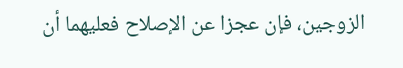الزوجين، فإن عجزا عن الإصلاح فعليهما أن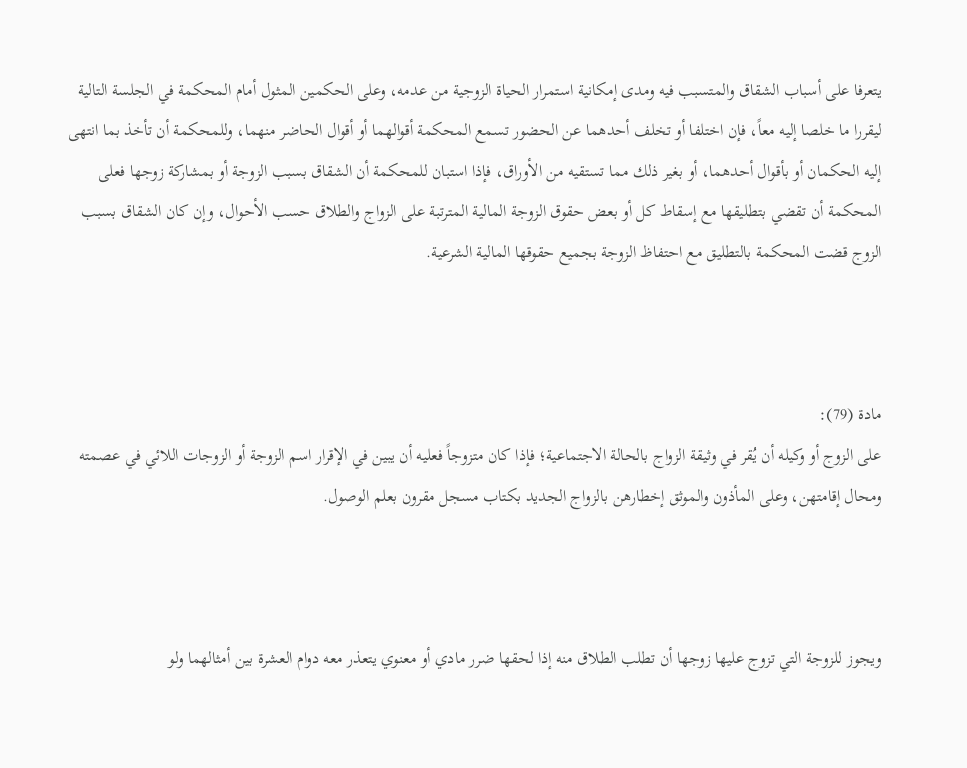يتعرفا على أسباب الشقاق والمتسبب فيه ومدى إمكانية استمرار الحياة الزوجية من عدمه، وعلى الحكمين المثول أمام المحكمة في الجلسة التالية ليقررا ما خلصا إليه معاً، فإن اختلفا أو تخلف أحدهما عن الحضور تسمع المحكمة أقوالهما أو أقوال الحاضر منهما، وللمحكمة أن تأخذ بما انتهى إليه الحكمان أو بأقوال أحدهما، أو بغير ذلك مما تستقيه من الأوراق، فإذا استبان للمحكمة أن الشقاق بسبب الزوجة أو بمشاركة زوجها فعلى المحكمة أن تقضي بتطليقها مع إسقاط كل أو بعض حقوق الزوجة المالية المترتبة على الزواج والطلاق حسب الأحوال، وإن كان الشقاق بسبب الزوج قضت المحكمة بالتطليق مع احتفاظ الزوجة بجميع حقوقها المالية الشرعية.



مادة (79):
على الزوج أو وكيله أن يُقر في وثيقة الزواج بالحالة الاجتماعية؛ فإذا كان متزوجاً فعليه أن يبين في الإقرار اسم الزوجة أو الزوجات اللائي في عصمته ومحال إقامتهن، وعلى المأذون والموثق إخطارهن بالزواج الجديد بكتاب مسجل مقرون بعلم الوصول.



ويجوز للزوجة التي تزوج عليها زوجها أن تطلب الطلاق منه إذا لحقها ضرر مادي أو معنوي يتعذر معه دوام العشرة بين أمثالهما ولو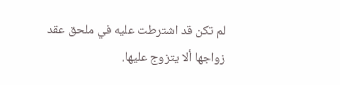لم تكن قد اشترطت عليه في ملحق عقد زواجها ألا يتزوج عليها.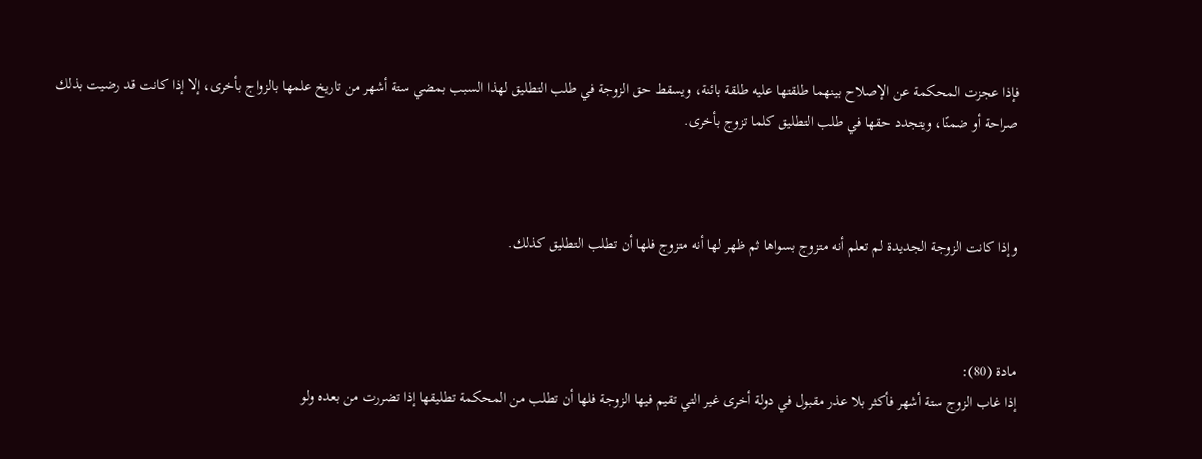فإذا عجزت المحكمة عن الإصلاح بينهما طلقتها عليه طلقة بائنة، ويسقط حق الزوجة في طلب التطليق لهذا السبب بمضي ستة أشهر من تاريخ علمها بالزواج بأخرى، إلا إذا كانت قد رضيت بذلك صراحة أو ضمنًا، ويتجدد حقها في طلب التطليق كلما تزوج بأخرى.



وإذا كانت الزوجة الجديدة لم تعلم أنه متزوج بسواها ثم ظهر لها أنه متزوج فلها أن تطلب التطليق كذلك.



مادة (80):
إذا غاب الزوج ستة أشهر فأكثر بلا عذر مقبول في دولة أخرى غير التي تقيم فيها الزوجة فلها أن تطلب من المحكمة تطليقها إذا تضررت من بعده ولو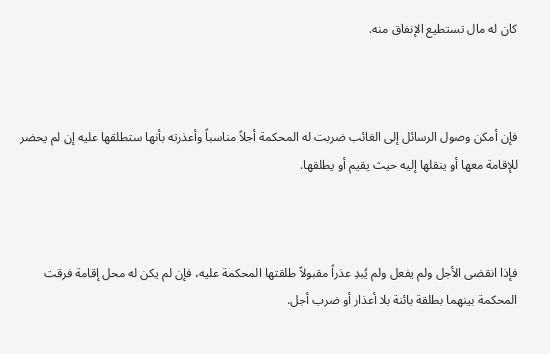كان له مال تستطيع الإنفاق منه.



فإن أمكن وصول الرسائل إلى الغائب ضربت له المحكمة أجلاً مناسباً وأعذرته بأنها ستطلقها عليه إن لم يحضر للإقامة معها أو ينقلها إليه حيث يقيم أو يطلقها.



فإذا انقضى الأجل ولم يفعل ولم يُبدِ عذراً مقبولاً طلقتها المحكمة عليه، فإن لم يكن له محل إقامة فرقت المحكمة بينهما بطلقة بائنة بلا أعذار أو ضرب أجل.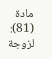مادة (81):
لزوجة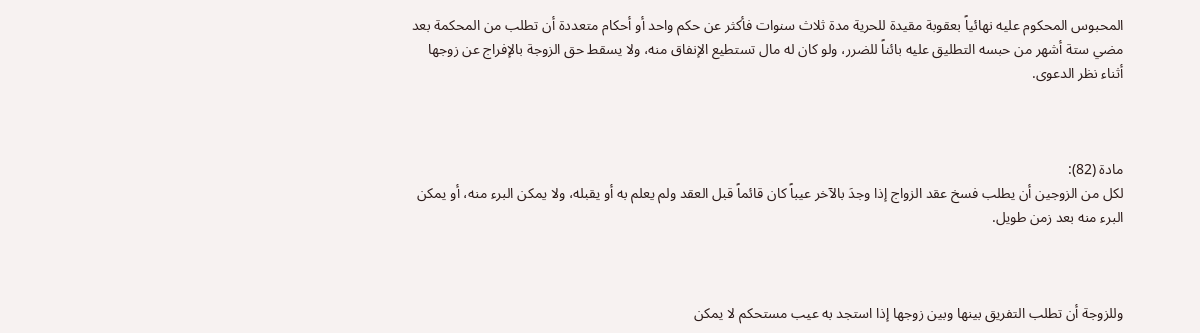المحبوس المحكوم عليه نهائياً بعقوبة مقيدة للحرية مدة ثلاث سنوات فأكثر عن حكم واحد أو أحكام متعددة أن تطلب من المحكمة بعد مضي ستة أشهر من حبسه التطليق عليه بائناً للضرر، ولو كان له مال تستطيع الإنفاق منه، ولا يسقط حق الزوجة بالإفراج عن زوجها أثناء نظر الدعوى.



مادة (82):
لكل من الزوجين أن يطلب فسخ عقد الزواج إذا وجدَ بالآخر عيباً كان قائماً قبل العقد ولم يعلم به أو يقبله، ولا يمكن البرء منه، أو يمكن البرء منه بعد زمن طويل.



وللزوجة أن تطلب التفريق بينها وبين زوجها إذا استجد به عيب مستحكم لا يمكن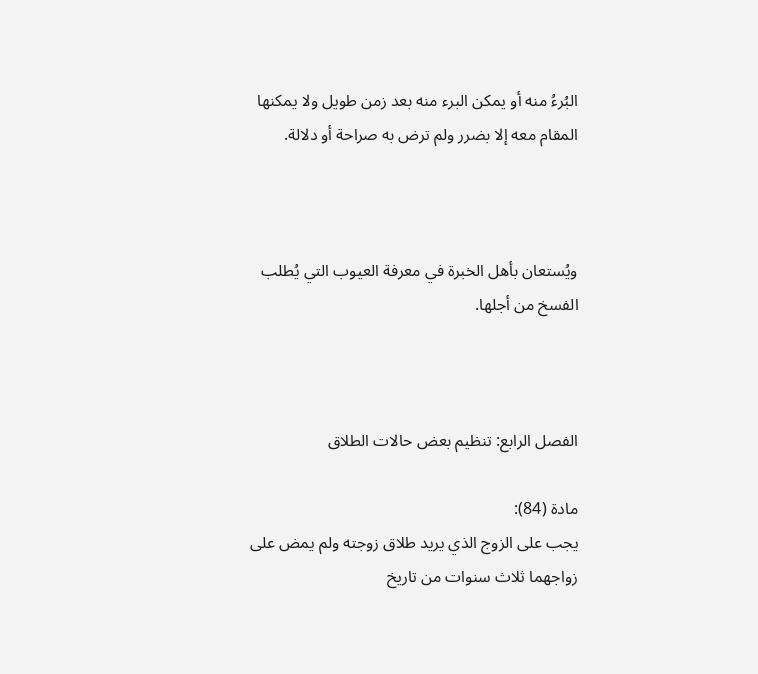البُرءُ منه أو يمكن البرء منه بعد زمن طويل ولا يمكنها المقام معه إلا بضرر ولم ترض به صراحة أو دلالة.



ويُستعان بأهل الخبرة في معرفة العيوب التي يُطلب الفسخ من أجلها.



الفصل الرابع: تنظيم بعض حالات الطلاق

مادة (84):
يجب على الزوج الذي يريد طلاق زوجته ولم يمض على زواجهما ثلاث سنوات من تاريخ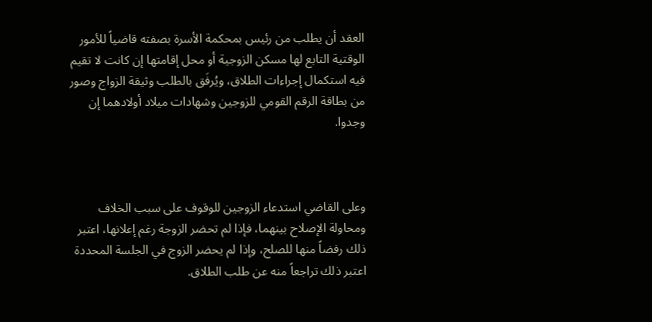العقد أن يطلب من رئيس بمحكمة الأسرة بصفته قاضياً للأمور الوقتية التابع لها مسكن الزوجية أو محل إقامتها إن كانت لا تقيم فيه استكمال إجراءات الطلاق، ويُرفَق بالطلب وثيقة الزواج وصور من بطاقة الرقم القومي للزوجين وشهادات ميلاد أولادهما إن وجدوا.



وعلى القاضي استدعاء الزوجين للوقوف على سبب الخلاف ومحاولة الإصلاح بينهما، فإذا لم تحضر الزوجة رغم إعلانها، اعتبر ذلك رفضاً منها للصلح، وإذا لم يحضر الزوج في الجلسة المحددة اعتبر ذلك تراجعاً منه عن طلب الطلاق.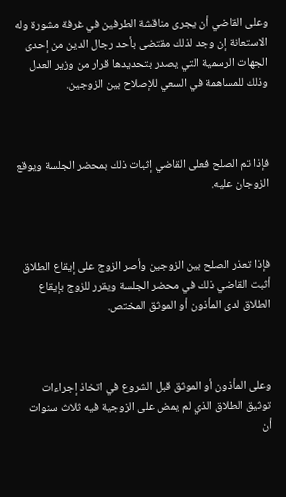وعلى القاضي أن يجرى مناقشة الطرفين في غرفة مشورة وله الاستعانة إن وجد لذلك مقتضى بأحد رجال الدين من إحدى الجهات الرسمية التي يصدر بتحديدها قرار من وزير العدل وذلك للمساهمة في السعي للإصلاح بين الزوجين.



فإذا تم الصلح فعلى القاضي إثبات ذلك بمحضر الجلسة ويوقع الزوجان عليه.



فإذا تعذر الصلح بين الزوجين وأصر الزوج على إيقاع الطلاق أثبت القاضي ذلك في محضر الجلسة ويقرر للزوج بإيقاع الطلاق لدى المأذون أو الموثق المختص.



وعلى المأذون أو الموثق قبل الشروع في اتخاذ إجراءات توثيق الطلاق الذي لم يمض على الزوجية فيه ثلاث سنوات أن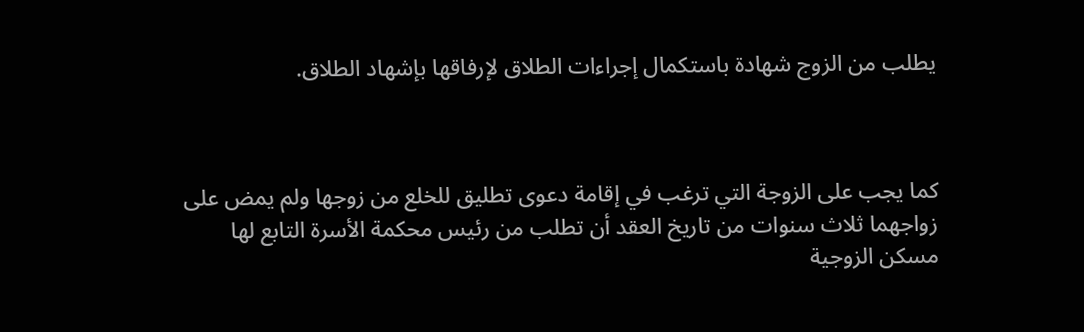يطلب من الزوج شهادة باستكمال إجراءات الطلاق لإرفاقها بإشهاد الطلاق.



كما يجب على الزوجة التي ترغب في إقامة دعوى تطليق للخلع من زوجها ولم يمض على زواجهما ثلاث سنوات من تاريخ العقد أن تطلب من رئيس محكمة الأسرة التابع لها مسكن الزوجية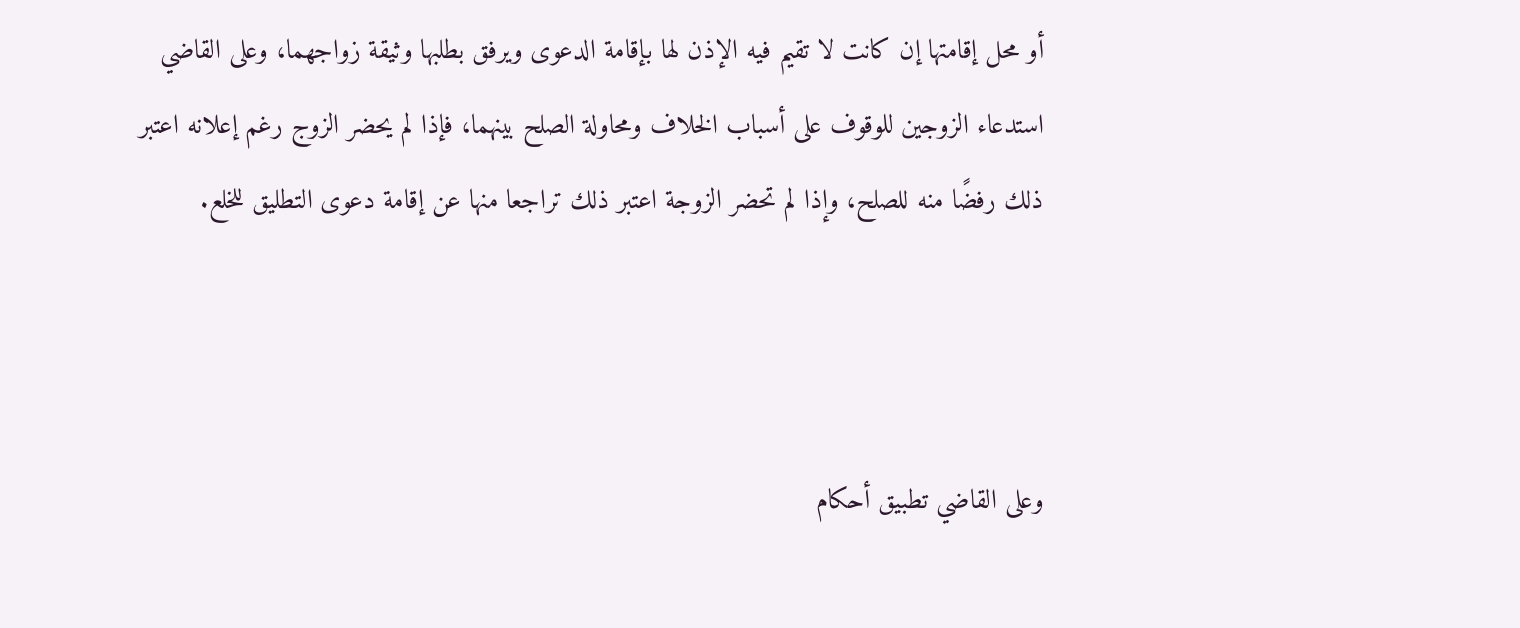أو محل إقامتها إن كانت لا تقيم فيه الإذن لها بإقامة الدعوى ويرفق بطلبها وثيقة زواجهما، وعلى القاضي استدعاء الزوجين للوقوف على أسباب الخلاف ومحاولة الصلح بينهما، فإذا لم يحضر الزوج رغم إعلانه اعتبر ذلك رفضًا منه للصلح، وإذا لم تحضر الزوجة اعتبر ذلك تراجعا منها عن إقامة دعوى التطليق للخلع.



وعلى القاضي تطبيق أحكام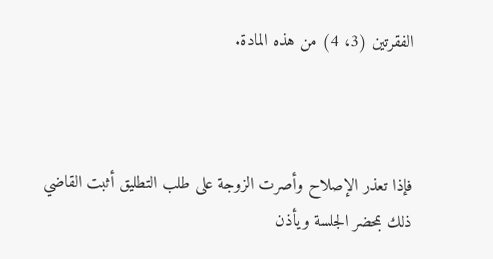الفقرتين (3، 4) من هذه المادة.



فإذا تعذر الإصلاح وأصرت الزوجة على طلب التطليق أثبت القاضي ذلك بمحضر الجلسة ويأذن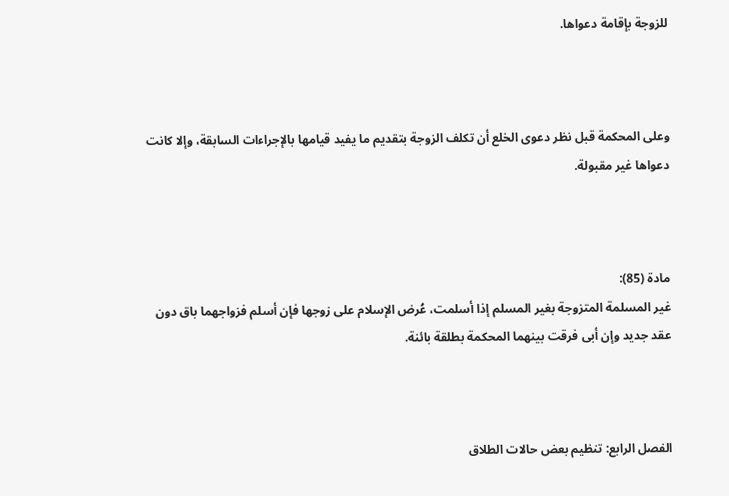للزوجة بإقامة دعواها.



وعلى المحكمة قبل نظر دعوى الخلع أن تكلف الزوجة بتقديم ما يفيد قيامها بالإجراءات السابقة، وإلا كانت دعواها غير مقبولة.



مادة (85):
غير المسلمة المتزوجة بغير المسلم إذا أسلمت، عُرض الإسلام على زوجها فإن أسلم فزواجهما باق دون عقد جديد وإن أبى فرقت بينهما المحكمة بطلقة بائنة.



الفصل الرابع: تنظيم بعض حالات الطلاق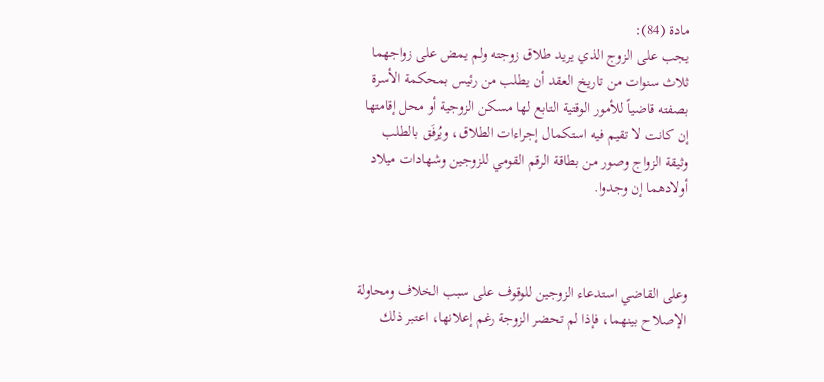مادة (84):
يجب على الزوج الذي يريد طلاق زوجته ولم يمض على زواجهما ثلاث سنوات من تاريخ العقد أن يطلب من رئيس بمحكمة الأسرة بصفته قاضياً للأمور الوقتية التابع لها مسكن الزوجية أو محل إقامتها إن كانت لا تقيم فيه استكمال إجراءات الطلاق، ويُرفَق بالطلب وثيقة الزواج وصور من بطاقة الرقم القومي للزوجين وشهادات ميلاد أولادهما إن وجدوا.



وعلى القاضي استدعاء الزوجين للوقوف على سبب الخلاف ومحاولة الإصلاح بينهما، فإذا لم تحضر الزوجة رغم إعلانها، اعتبر ذلك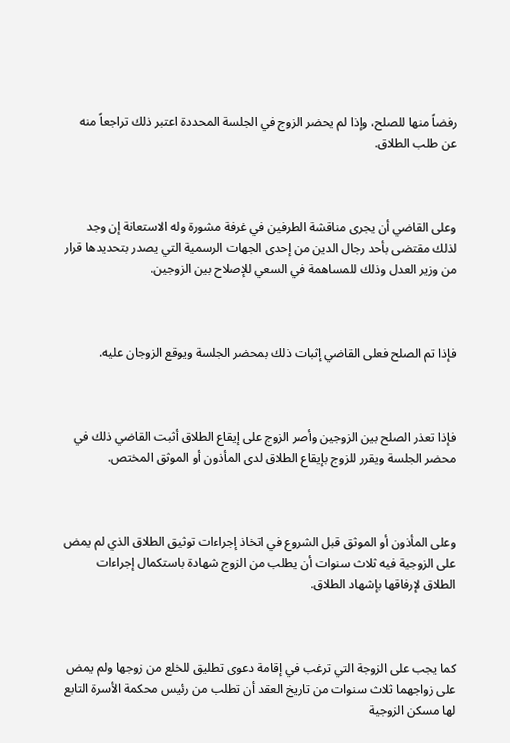رفضاً منها للصلح، وإذا لم يحضر الزوج في الجلسة المحددة اعتبر ذلك تراجعاً منه عن طلب الطلاق.



وعلى القاضي أن يجرى مناقشة الطرفين في غرفة مشورة وله الاستعانة إن وجد لذلك مقتضى بأحد رجال الدين من إحدى الجهات الرسمية التي يصدر بتحديدها قرار من وزير العدل وذلك للمساهمة في السعي للإصلاح بين الزوجين.



فإذا تم الصلح فعلى القاضي إثبات ذلك بمحضر الجلسة ويوقع الزوجان عليه.



فإذا تعذر الصلح بين الزوجين وأصر الزوج على إيقاع الطلاق أثبت القاضي ذلك في محضر الجلسة ويقرر للزوج بإيقاع الطلاق لدى المأذون أو الموثق المختص.



وعلى المأذون أو الموثق قبل الشروع في اتخاذ إجراءات توثيق الطلاق الذي لم يمض على الزوجية فيه ثلاث سنوات أن يطلب من الزوج شهادة باستكمال إجراءات الطلاق لإرفاقها بإشهاد الطلاق.



كما يجب على الزوجة التي ترغب في إقامة دعوى تطليق للخلع من زوجها ولم يمض على زواجهما ثلاث سنوات من تاريخ العقد أن تطلب من رئيس محكمة الأسرة التابع لها مسكن الزوجية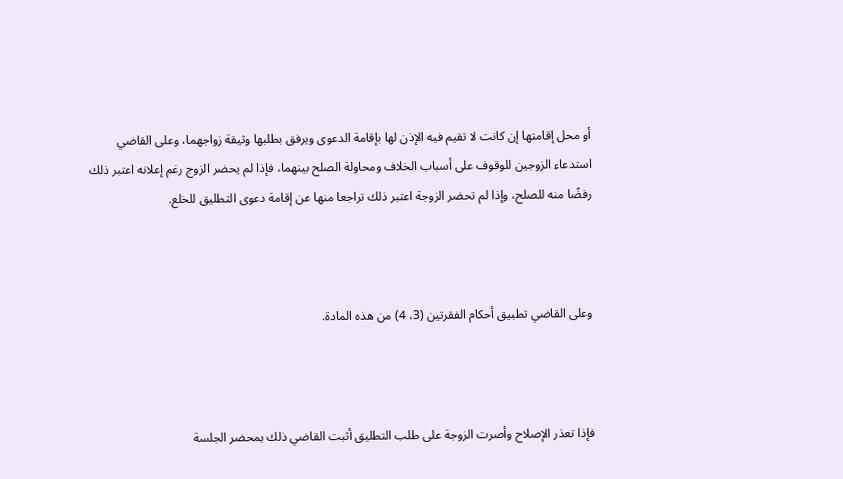أو محل إقامتها إن كانت لا تقيم فيه الإذن لها بإقامة الدعوى ويرفق بطلبها وثيقة زواجهما، وعلى القاضي استدعاء الزوجين للوقوف على أسباب الخلاف ومحاولة الصلح بينهما، فإذا لم يحضر الزوج رغم إعلانه اعتبر ذلك رفضًا منه للصلح، وإذا لم تحضر الزوجة اعتبر ذلك تراجعا منها عن إقامة دعوى التطليق للخلع.



وعلى القاضي تطبيق أحكام الفقرتين (3، 4) من هذه المادة.



فإذا تعذر الإصلاح وأصرت الزوجة على طلب التطليق أثبت القاضي ذلك بمحضر الجلسة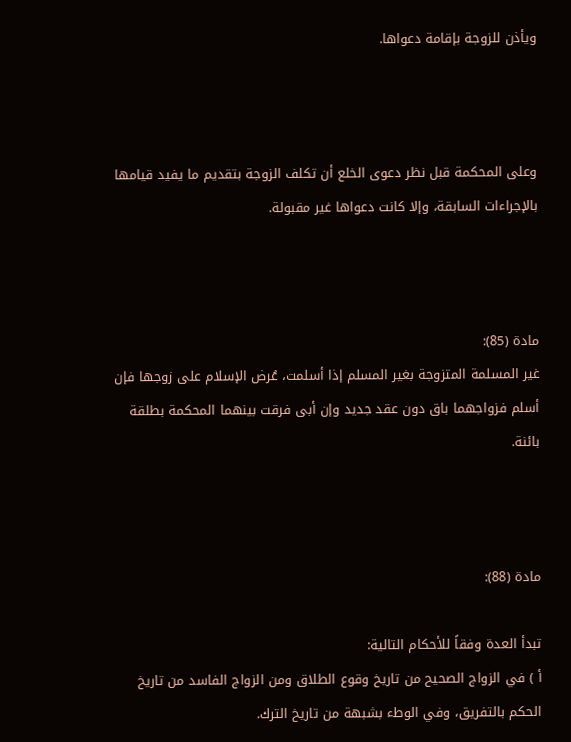ويأذن للزوجة بإقامة دعواها.



وعلى المحكمة قبل نظر دعوى الخلع أن تكلف الزوجة بتقديم ما يفيد قيامها بالإجراءات السابقة، وإلا كانت دعواها غير مقبولة.



مادة (85):
غير المسلمة المتزوجة بغير المسلم إذا أسلمت، عُرض الإسلام على زوجها فإن أسلم فزواجهما باق دون عقد جديد وإن أبى فرقت بينهما المحكمة بطلقة بائنة.



مادة (88):

تبدأ العدة وفقاً للأحكام التالية:
أ ) في الزواج الصحيح من تاريخ وقوع الطلاق ومن الزواج الفاسد من تاريخ الحكم بالتفريق، وفي الوطء بشبهة من تاريخ الترك.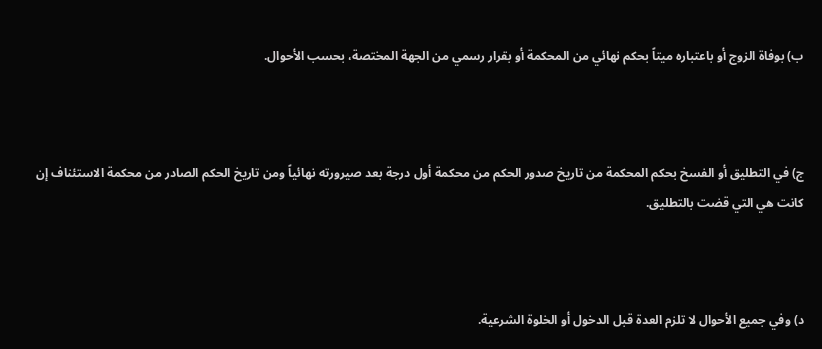ب) بوفاة الزوج أو باعتباره ميتاً بحكم نهائي من المحكمة أو بقرار رسمي من الجهة المختصة، بحسب الأحوال.



ج) في التطليق أو الفسخ بحكم المحكمة من تاريخ صدور الحكم من محكمة أول درجة بعد صيرورته نهائياً ومن تاريخ الحكم الصادر من محكمة الاستئناف إن كانت هي التي قضت بالتطليق.



د) وفي جميع الأحوال لا تلزم العدة قبل الدخول أو الخلوة الشرعية.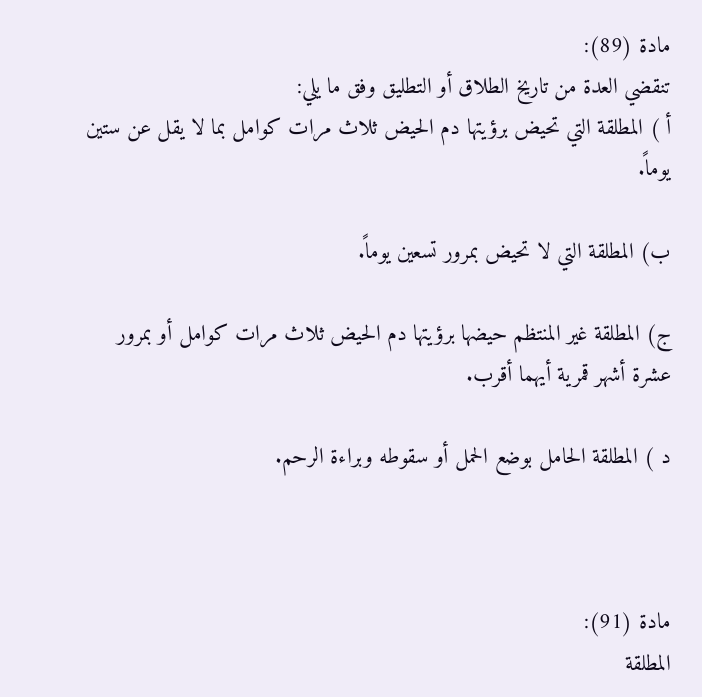مادة (89):
تنقضي العدة من تاريخ الطلاق أو التطليق وفق ما يلي:
أ ) المطلقة التي تحيض برؤيتها دم الحيض ثلاث مرات كوامل بما لا يقل عن ستين يوماً.

ب) المطلقة التي لا تحيض بمرور تسعين يوماً.

ج) المطلقة غير المنتظم حيضها برؤيتها دم الحيض ثلاث مرات كوامل أو بمرور عشرة أشهر قمرية أيهما أقرب.

د ) المطلقة الحامل بوضع الحمل أو سقوطه وبراءة الرحم.



مادة (91):
المطلقة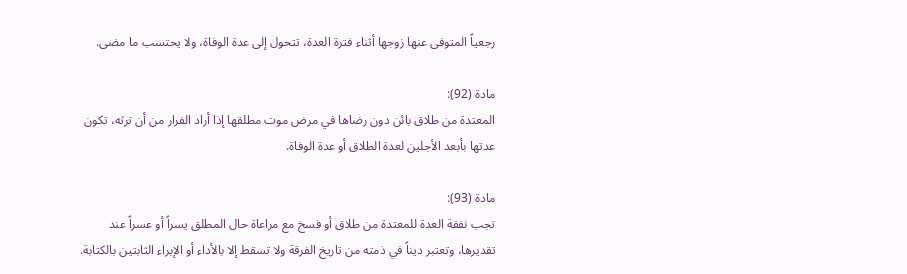رجعياً المتوفى عنها زوجها أثناء فترة العدة، تتحول إلى عدة الوفاة، ولا يحتسب ما مضى.

مادة (92):
المعتدة من طلاق بائن دون رضاها في مرض موت مطلقها إذا أراد الفرار من أن ترثه، تكون عدتها بأبعد الأجلين لعدة الطلاق أو عدة الوفاة.

مادة (93):
تجب نفقة العدة للمعتدة من طلاق أو فسخ مع مراعاة حال المطلق يسراً أو عسراً عند تقديرها، وتعتبر ديناً في ذمته من تاريخ الفرقة ولا تسقط إلا بالأداء أو الإبراء الثابتين بالكتابة.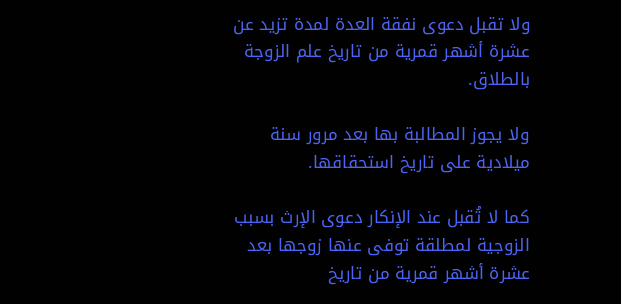ولا تقبل دعوى نفقة العدة لمدة تزيد عن عشرة أشهر قمرية من تاريخ علم الزوجة بالطلاق.

ولا يجوز المطالبة بها بعد مرور سنة ميلادية على تاريخ استحقاقها.

كما لا تُقبل عند الإنكار دعوى الإرث بسبب الزوجية لمطلقة توفى عنها زوجها بعد عشرة أشهر قمرية من تاريخ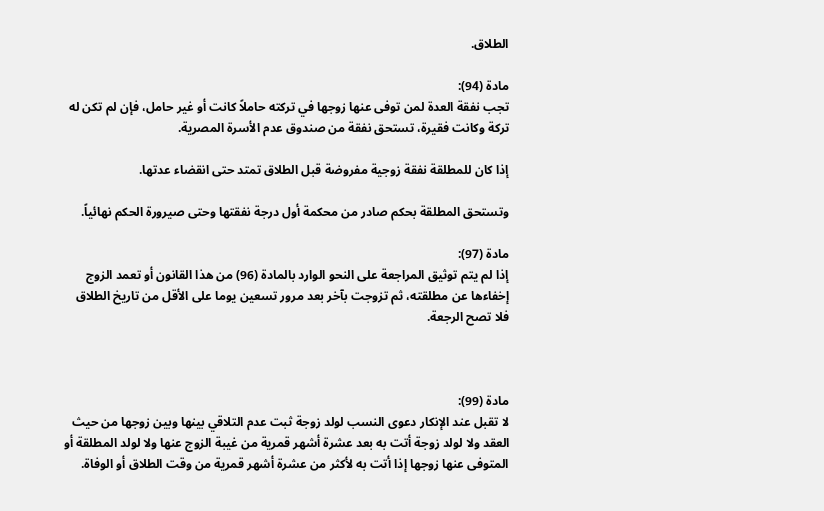الطلاق.

مادة (94):
تجب نفقة العدة لمن توفى عنها زوجها في تركته حاملاً كانت أو غير حامل، فإن لم تكن له تركة وكانت فقيرة، تستحق نفقة من صندوق عدم الأسرة المصرية.

إذا كان للمطلقة نفقة زوجية مفروضة قبل الطلاق تمتد حتى انقضاء عدتها.

وتستحق المطلقة بحكم صادر من محكمة أول درجة نفقتها وحتى صيرورة الحكم نهائياً.

مادة (97):
إذا لم يتم توثيق المراجعة على النحو الوارد بالمادة (96) من هذا القانون أو تعمد الزوج إخفاءها عن مطلقته، ثم تزوجت بآخر بعد مرور تسعين يوما على الأقل من تاريخ الطلاق فلا تصح الرجعة.



مادة (99):
لا تقبل عند الإنكار دعوى النسب لولد زوجة ثبت عدم التلاقي بينها وبين زوجها من حيث العقد ولا لولد زوجة أتت به بعد عشرة أشهر قمرية من غيبة الزوج عنها ولا لولد المطلقة أو المتوفى عنها زوجها إذا أتت به لأكثر من عشرة أشهر قمرية من وقت الطلاق أو الوفاة.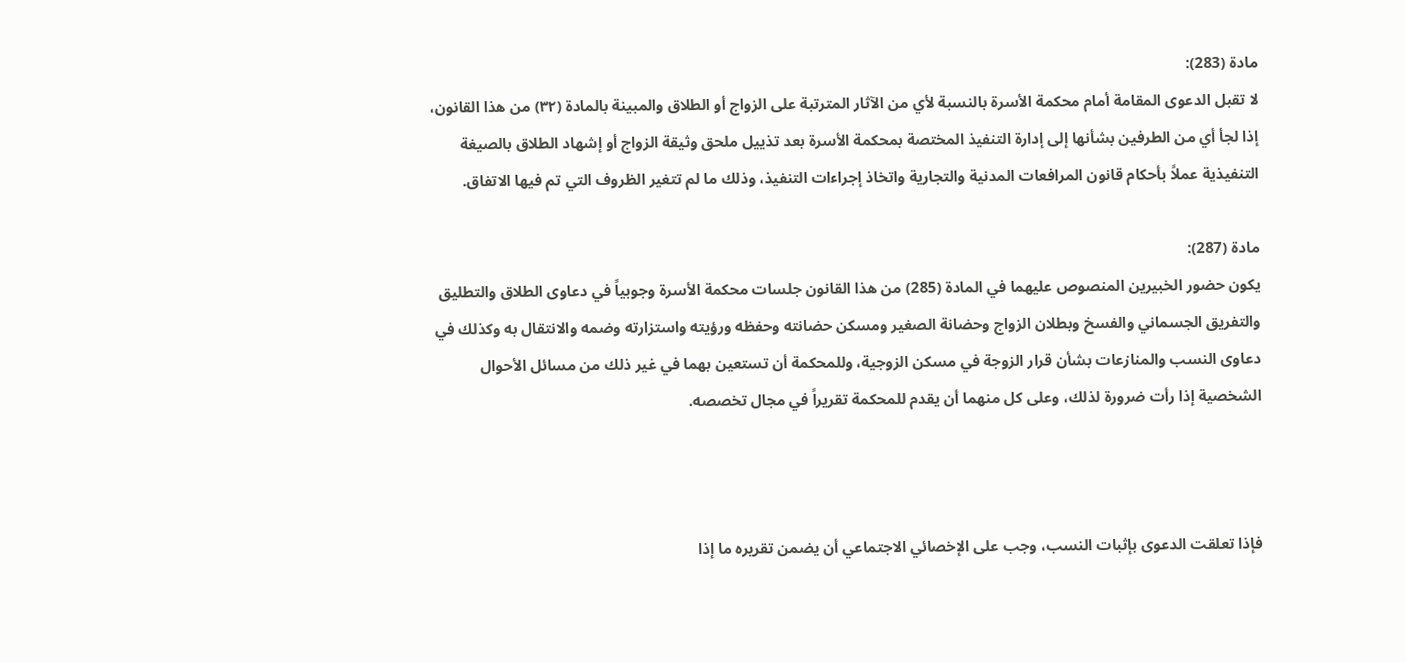مادة (283):
لا تقبل الدعوى المقامة أمام محكمة الأسرة بالنسبة لأي من الآثار المترتبة على الزواج أو الطلاق والمبينة بالمادة (۳۲) من هذا القانون، إذا لجأ أي من الطرفين بشأنها إلى إدارة التنفيذ المختصة بمحكمة الأسرة بعد تذييل ملحق وثيقة الزواج أو إشهاد الطلاق بالصيغة التنفيذية عملاً بأحكام قانون المرافعات المدنية والتجارية واتخاذ إجراءات التنفيذ، وذلك ما لم تتغير الظروف التي تم فيها الاتفاق.

مادة (287):
يكون حضور الخبيرين المنصوص عليهما في المادة (285) من هذا القانون جلسات محكمة الأسرة وجوبياً في دعاوى الطلاق والتطليق والتفريق الجسماني والفسخ وبطلان الزواج وحضانة الصغير ومسكن حضانته وحفظه ورؤيته واستزارته وضمه والانتقال به وكذلك في دعاوى النسب والمنازعات بشأن قرار الزوجة في مسكن الزوجية، وللمحكمة أن تستعين بهما في غير ذلك من مسائل الأحوال الشخصية إذا رأت ضرورة لذلك، وعلى كل منهما أن يقدم للمحكمة تقريراً في مجال تخصصه.



فإذا تعلقت الدعوى بإثبات النسب، وجب على الإخصائي الاجتماعي أن يضمن تقريره ما إذا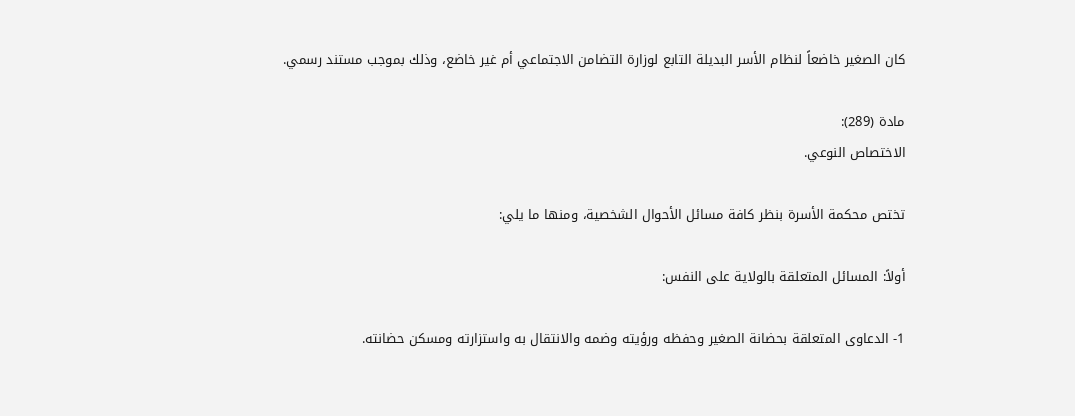كان الصغير خاضعاً لنظام الأسر البديلة التابع لوزارة التضامن الاجتماعي أم غير خاضع، وذلك بموجب مستند رسمي.

مادة (289):
الاختصاص النوعي.

تختص محكمة الأسرة بنظر كافة مسائل الأحوال الشخصية، ومنها ما يلي:

أولاً: المسائل المتعلقة بالولاية على النفس:

1- الدعاوى المتعلقة بحضانة الصغير وحفظه ورؤيته وضمه والانتقال به واستزارته ومسكن حضانته.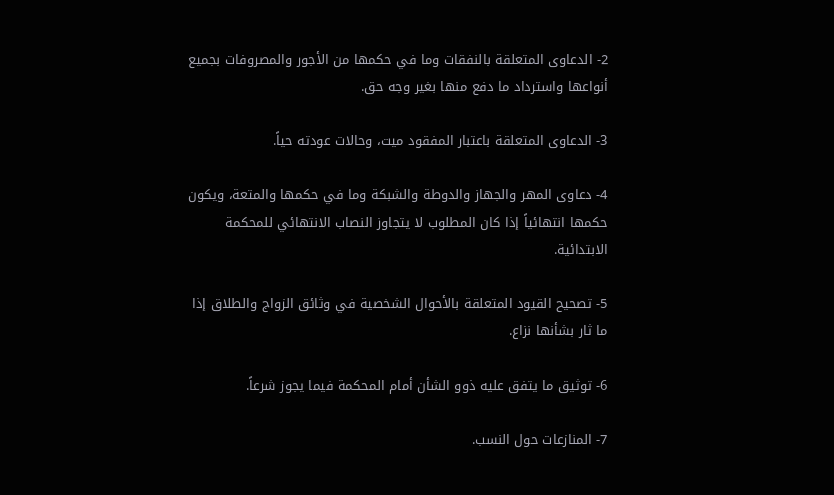2- الدعاوى المتعلقة بالنفقات وما في حكمها من الأجور والمصروفات بجميع أنواعها واسترداد ما دفع منها بغير وجه حق.

3- الدعاوى المتعلقة باعتبار المفقود ميت، وحالات عودته حياً.

4- دعاوى المهر والجهاز والدوطة والشبكة وما في حكمها والمتعة، ويكون حكمها انتهائياً إذا كان المطلوب لا يتجاوز النصاب الانتهائي للمحكمة الابتدائية.

5- تصحيح القيود المتعلقة بالأحوال الشخصية في وثائق الزواج والطلاق إذا ما ثار بشأنها نزاع.

6- توثيق ما يتفق عليه ذوو الشأن أمام المحكمة فيما يجوز شرعاً.

7- المنازعات حول النسب.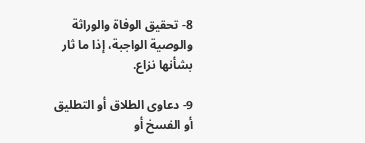8- تحقيق الوفاة والوراثة والوصية الواجبة، إذا ما ثار بشأنها نزاع.

9- دعاوى الطلاق أو التطليق أو الفسخ أو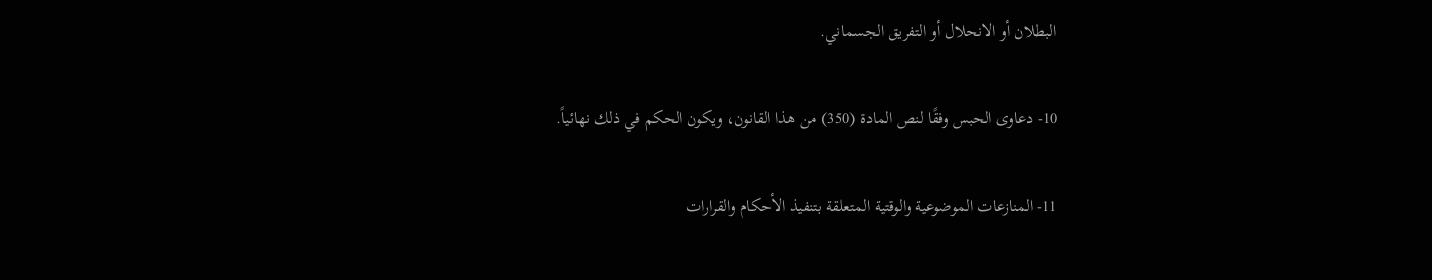البطلان أو الانحلال أو التفريق الجسماني.

10- دعاوى الحبس وفقًا لنص المادة (350) من هذا القانون، ويكون الحكم في ذلك نهائياً.

11- المنازعات الموضوعية والوقتية المتعلقة بتنفيذ الأحكام والقرارات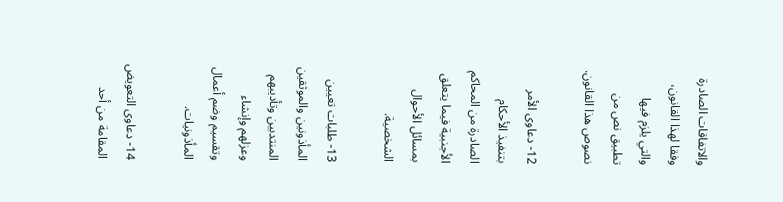والاتفاقات الصادرة وفقا لهذا القانون، والتي يلزم فيها تطبيق نص من نصوص هذا القانون.

12- دعاوى الأمر بتنفيذ الأحكام الصادرة من المحاكم الأجنبية فيما يتعلق بمسائل الأحوال الشخصية.

13- طلبات تعيين المأذونين والموثقين المنتدبين وتأديبهم وعزلهم وإنشاء وتقسيم وضم أعمال المأذونيات.

14- دعاوى التعويض المقامة من أحد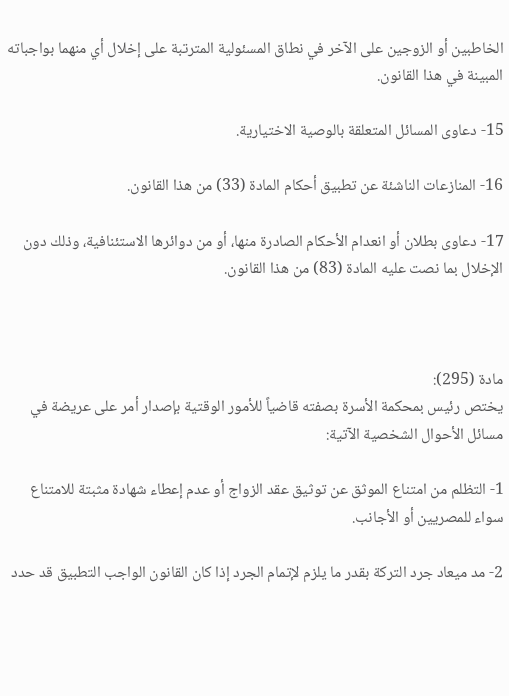الخاطبين أو الزوجين على الآخر في نطاق المسئولية المترتبة على إخلال أي منهما بواجباته المبينة في هذا القانون.

15- دعاوى المسائل المتعلقة بالوصية الاختيارية.

16- المنازعات الناشئة عن تطبيق أحكام المادة (33) من هذا القانون.

17- دعاوى بطلان أو انعدام الأحكام الصادرة منها، أو من دوائرها الاستئنافية، وذلك دون الإخلال بما نصت عليه المادة (83) من هذا القانون.



مادة (295):
يختص رئيس بمحكمة الأسرة بصفته قاضياً للأمور الوقتية بإصدار أمر على عريضة في مسائل الأحوال الشخصية الآتية:

1- التظلم من امتناع الموثق عن توثيق عقد الزواج أو عدم إعطاء شهادة مثبتة للامتناع سواء للمصريين أو الأجانب.

2- مد ميعاد جرد التركة بقدر ما يلزم لإتمام الجرد إذا كان القانون الواجب التطبيق قد حدد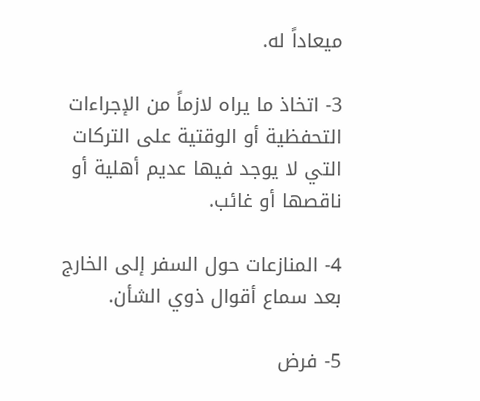ميعاداً له.

3- اتخاذ ما يراه لازماً من الإجراءات التحفظية أو الوقتية على التركات التي لا يوجد فيها عديم أهلية أو ناقصها أو غائب.

4- المنازعات حول السفر إلى الخارج بعد سماع أقوال ذوي الشأن.

5- فرض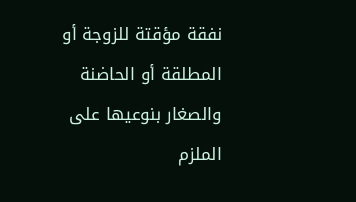نفقة مؤقتة للزوجة أو المطلقة أو الحاضنة والصغار بنوعيها على الملزم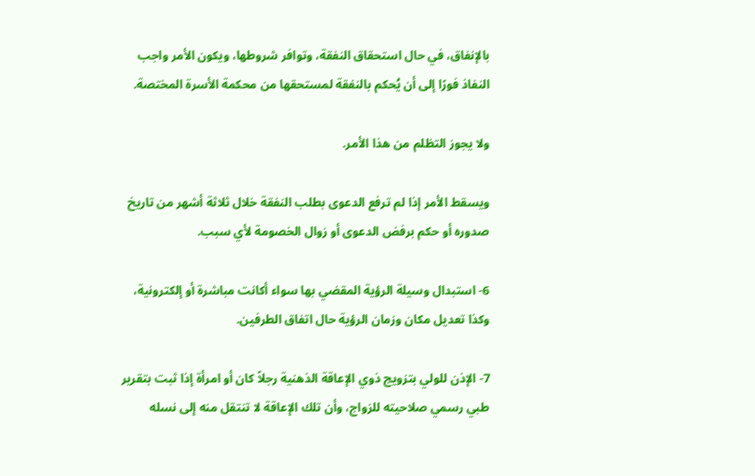بالإنفاق، في حال استحقاق النفقة، وتوافر شروطها، ويكون الأمر واجب النفاذ فورًا إلى أن يُحكم بالنفقة لمستحقها من محكمة الأسرة المختصة.

ولا يجوز التظلم من هذا الأمر.

ويسقط الأمر إذا لم ترفع الدعوى بطلب النفقة خلال ثلاثة أشهر من تاريخ صدوره أو حكم برفض الدعوى أو زوال الخصومة لأي سبب.

6- استبدال وسيلة الرؤية المقضي بها سواء أكانت مباشرة أو إلكترونية، وكذا تعديل مكان وزمان الرؤية حال اتفاق الطرفين.

7- الإذن للولي بتزويج ذوي الإعاقة الذهنية رجلاً كان أو امرأة إذا ثبت بتقرير طبي رسمي صلاحيته للزواج، وأن تلك الإعاقة لا تنتقل منه إلى نسله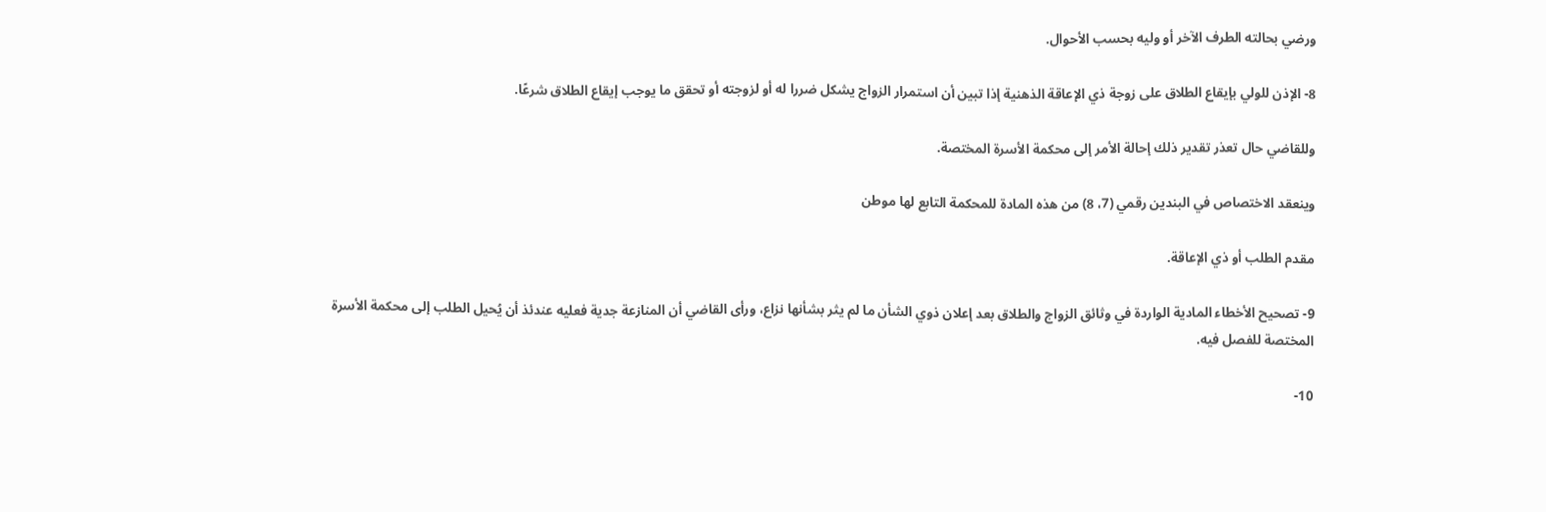ورضي بحالته الطرف الآخر أو وليه بحسب الأحوال.

8- الإذن للولي بإيقاع الطلاق على زوجة ذي الإعاقة الذهنية إذا تبين أن استمرار الزواج يشكل ضررا له أو لزوجته أو تحقق ما يوجب إيقاع الطلاق شرعًا.

وللقاضي حال تعذر تقدير ذلك إحالة الأمر إلى محكمة الأسرة المختصة.

وينعقد الاختصاص في البندين رقمي (7، 8) من هذه المادة للمحكمة التابع لها موطن

مقدم الطلب أو ذي الإعاقة.

9- تصحيح الأخطاء المادية الواردة في وثائق الزواج والطلاق بعد إعلان ذوي الشأن ما لم يثر بشأنها نزاع، ورأى القاضي أن المنازعة جدية فعليه عندئذ أن يُحيل الطلب إلى محكمة الأسرة المختصة للفصل فيه.

10-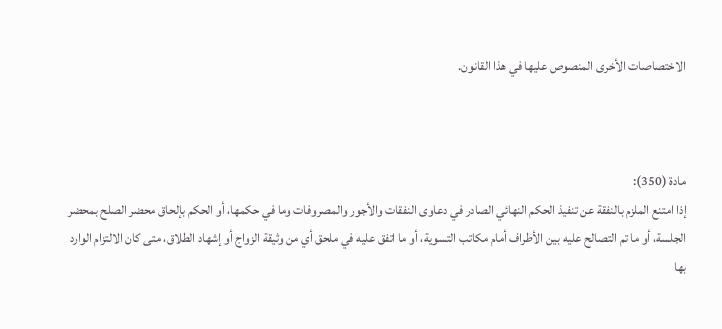الاختصاصات الأخرى المنصوص عليها في هذا القانون.



مادة (350):
إذا امتنع الملزم بالنفقة عن تنفيذ الحكم النهائي الصادر في دعاوى النفقات والأجور والمصروفات وما في حكمها، أو الحكم بإلحاق محضر الصلح بمحضر الجلسة، أو ما تم التصالح عليه بين الأطراف أمام مكاتب التسوية، أو ما اتفق عليه في ملحق أي من وثيقة الزواج أو إشهاد الطلاق، متى كان الالتزام الوارد بها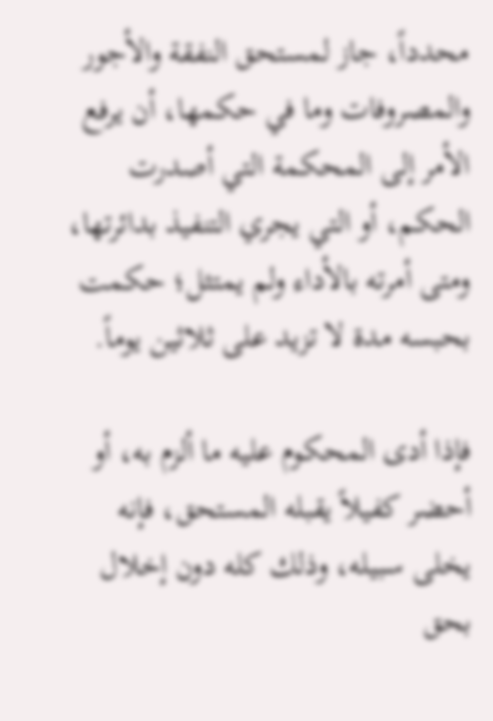محدداً، جاز لمستحق النفقة والأجور والمصروفات وما في حكمها، أن يرفع الأمر إلى المحكمة التي أصدرت الحكم، أو التي يجري التنفيذ بدائرتها، ومتى أمرته بالأداء ولم يمتثل؛ حكمت بحبسه مدة لا تزيد على ثلاثين يوماً.

فإذا أدى المحكوم عليه ما ألزم به، أو أحضر كفيلاً يقبله المستحق، فإنه يخلى سبيله، وذلك كله دون إخلال بحق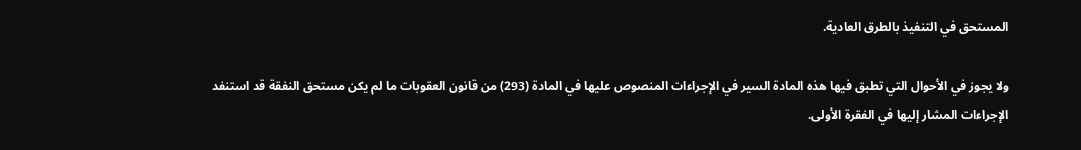المستحق في التنفيذ بالطرق العادية.

ولا يجوز في الأحوال التي تطبق فيها هذه المادة السير في الإجراءات المنصوص عليها في المادة (293) من قانون العقوبات ما لم يكن مستحق النفقة قد استنفد الإجراءات المشار إليها في الفقرة الأولى.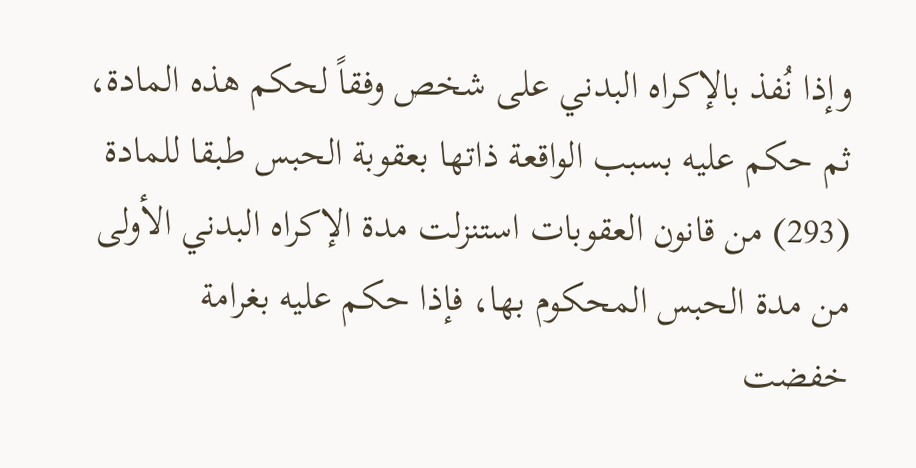وإذا نُفذ بالإكراه البدني على شخص وفقاً لحكم هذه المادة، ثم حكم عليه بسبب الواقعة ذاتها بعقوبة الحبس طبقا للمادة (293) من قانون العقوبات استنزلت مدة الإكراه البدني الأولى من مدة الحبس المحكوم بها، فإذا حكم عليه بغرامة خفضت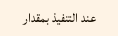عند التنفيذ بمقدار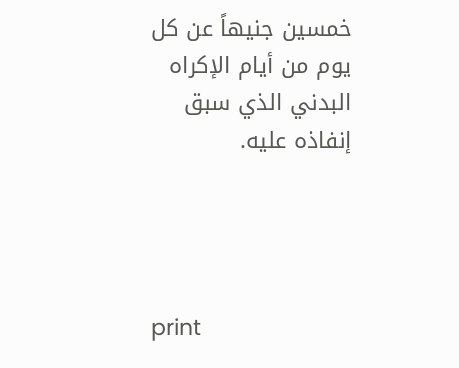خمسين جنيهاً عن كل يوم من أيام الإكراه البدني الذي سبق إنفاذه عليه.




print